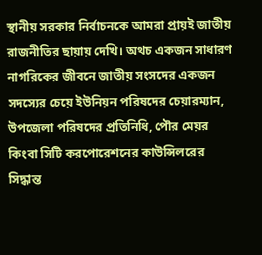স্থানীয় সরকার নির্বাচনকে আমরা প্রায়ই জাতীয় রাজনীতির ছায়ায় দেখি। অথচ একজন সাধারণ নাগরিকের জীবনে জাতীয় সংসদের একজন সদস্যের চেয়ে ইউনিয়ন পরিষদের চেয়ারম্যান, উপজেলা পরিষদের প্রতিনিধি, পৌর মেয়র কিংবা সিটি করপোরেশনের কাউন্সিলরের সিদ্ধান্ত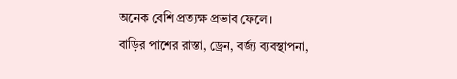অনেক বেশি প্রত্যক্ষ প্রভাব ফেলে।
বাড়ির পাশের রাস্তা, ড্রেন, বর্জ্য ব্যবস্থাপনা,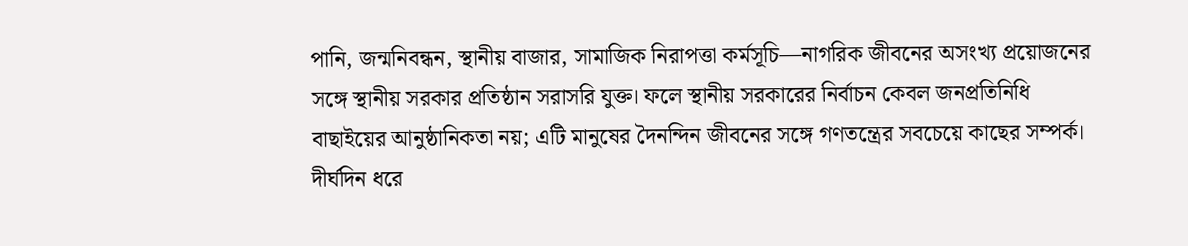পানি, জন্মনিবন্ধন, স্থানীয় বাজার, সামাজিক নিরাপত্তা কর্মসূচি—নাগরিক জীবনের অসংখ্য প্রয়োজনের সঙ্গে স্থানীয় সরকার প্রতিষ্ঠান সরাসরি যুক্ত। ফলে স্থানীয় সরকারের নির্বাচন কেবল জনপ্রতিনিধি বাছাইয়ের আনুষ্ঠানিকতা নয়; এটি মানুষের দৈনন্দিন জীবনের সঙ্গে গণতন্ত্রের সবচেয়ে কাছের সম্পর্ক।
দীর্ঘদিন ধরে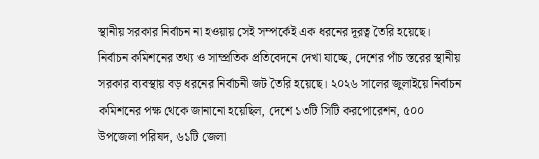স্থানীয় সরকার নির্বাচন না হওয়ায় সেই সম্পর্কেই এক ধরনের দূরত্ব তৈরি হয়েছে। নির্বাচন কমিশনের তথ্য ও সাম্প্রতিক প্রতিবেদনে দেখা যাচ্ছে, দেশের পাঁচ স্তরের স্থানীয় সরকার ব্যবস্থায় বড় ধরনের নির্বাচনী জট তৈরি হয়েছে। ২০২৬ সালের জুলাইয়ে নির্বাচন কমিশনের পক্ষ থেকে জানানো হয়েছিল, দেশে ১৩টি সিটি করপোরেশন, ৫০০ উপজেলা পরিষদ, ৬১টি জেলা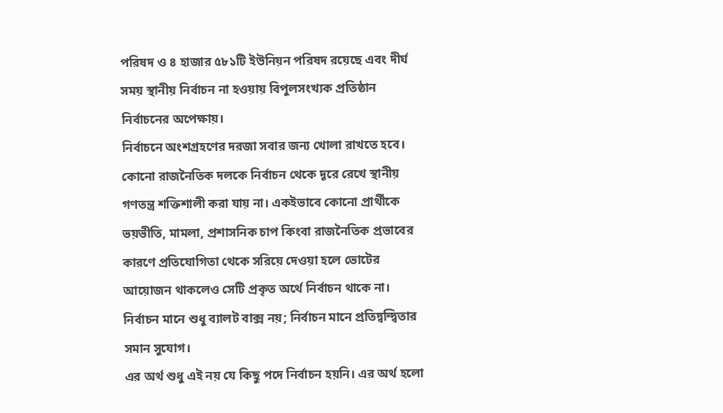পরিষদ ও ৪ হাজার ৫৮১টি ইউনিয়ন পরিষদ রয়েছে এবং দীর্ঘ সময় স্থানীয় নির্বাচন না হওয়ায় বিপুলসংখ্যক প্রতিষ্ঠান নির্বাচনের অপেক্ষায়।
নির্বাচনে অংশগ্রহণের দরজা সবার জন্য খোলা রাখতে হবে। কোনো রাজনৈতিক দলকে নির্বাচন থেকে দূরে রেখে স্থানীয় গণতন্ত্র শক্তিশালী করা যায় না। একইভাবে কোনো প্রার্থীকে ভয়ভীতি, মামলা, প্রশাসনিক চাপ কিংবা রাজনৈতিক প্রভাবের কারণে প্রতিযোগিতা থেকে সরিয়ে দেওয়া হলে ভোটের আয়োজন থাকলেও সেটি প্রকৃত অর্থে নির্বাচন থাকে না। নির্বাচন মানে শুধু ব্যালট বাক্স নয়; নির্বাচন মানে প্রতিদ্বন্দ্বিতার সমান সুযোগ।
এর অর্থ শুধু এই নয় যে কিছু পদে নির্বাচন হয়নি। এর অর্থ হলো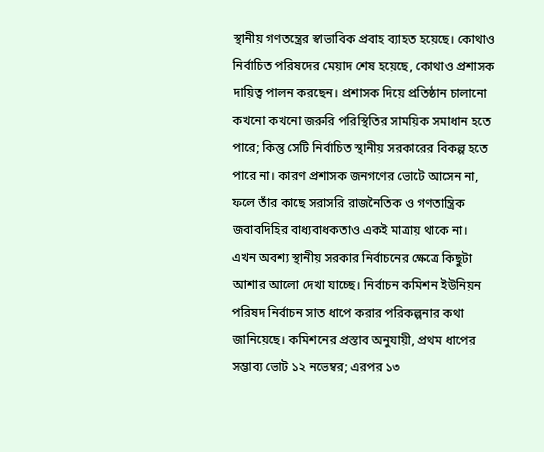স্থানীয় গণতন্ত্রের স্বাভাবিক প্রবাহ ব্যাহত হয়েছে। কোথাও নির্বাচিত পরিষদের মেয়াদ শেষ হয়েছে, কোথাও প্রশাসক দায়িত্ব পালন করছেন। প্রশাসক দিয়ে প্রতিষ্ঠান চালানো কখনো কখনো জরুরি পরিস্থিতির সাময়িক সমাধান হতে পারে; কিন্তু সেটি নির্বাচিত স্থানীয় সরকারের বিকল্প হতে পারে না। কারণ প্রশাসক জনগণের ভোটে আসেন না, ফলে তাঁর কাছে সরাসরি রাজনৈতিক ও গণতান্ত্রিক জবাবদিহির বাধ্যবাধকতাও একই মাত্রায় থাকে না।
এখন অবশ্য স্থানীয় সরকার নির্বাচনের ক্ষেত্রে কিছুটা আশার আলো দেখা যাচ্ছে। নির্বাচন কমিশন ইউনিয়ন পরিষদ নির্বাচন সাত ধাপে করার পরিকল্পনার কথা জানিয়েছে। কমিশনের প্রস্তাব অনুযায়ী, প্রথম ধাপের সম্ভাব্য ভোট ১২ নভেম্বর; এরপর ১৩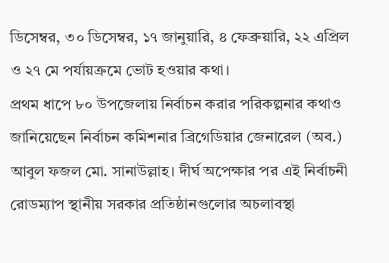ডিসেম্বর, ৩০ ডিসেম্বর, ১৭ জানুয়ারি, ৪ ফেব্রুয়ারি, ২২ এপ্রিল ও ২৭ মে পর্যায়ক্রমে ভোট হওয়ার কথা।
প্রথম ধাপে ৮০ উপজেলায় নির্বাচন করার পরিকল্পনার কথাও জানিয়েছেন নির্বাচন কমিশনার ব্রিগেডিয়ার জেনারেল (অব.) আবুল ফজল মো. সানাউল্লাহ। দীর্ঘ অপেক্ষার পর এই নির্বাচনী রোডম্যাপ স্থানীয় সরকার প্রতিষ্ঠানগুলোর অচলাবস্থা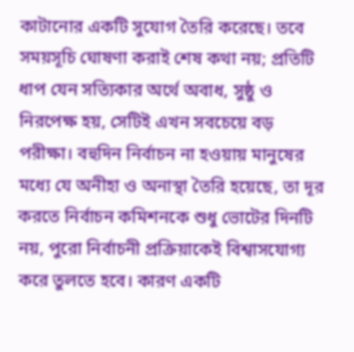কাটানোর একটি সুযোগ তৈরি করেছে। তবে সময়সূচি ঘোষণা করাই শেষ কথা নয়; প্রতিটি ধাপ যেন সত্যিকার অর্থে অবাধ, সুষ্ঠু ও নিরপেক্ষ হয়, সেটিই এখন সবচেয়ে বড় পরীক্ষা। বহুদিন নির্বাচন না হওয়ায় মানুষের মধ্যে যে অনীহা ও অনাস্থা তৈরি হয়েছে, তা দূর করতে নির্বাচন কমিশনকে শুধু ভোটের দিনটি নয়, পুরো নির্বাচনী প্রক্রিয়াকেই বিশ্বাসযোগ্য করে তুলতে হবে। কারণ একটি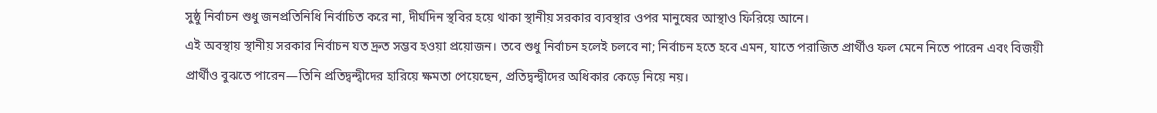সুষ্ঠু নির্বাচন শুধু জনপ্রতিনিধি নির্বাচিত করে না, দীর্ঘদিন স্থবির হয়ে থাকা স্থানীয় সরকার ব্যবস্থার ওপর মানুষের আস্থাও ফিরিয়ে আনে।
এই অবস্থায় স্থানীয় সরকার নির্বাচন যত দ্রুত সম্ভব হওয়া প্রয়োজন। তবে শুধু নির্বাচন হলেই চলবে না; নির্বাচন হতে হবে এমন, যাতে পরাজিত প্রার্থীও ফল মেনে নিতে পারেন এবং বিজয়ী প্রার্থীও বুঝতে পারেন—তিনি প্রতিদ্বন্দ্বীদের হারিয়ে ক্ষমতা পেয়েছেন, প্রতিদ্বন্দ্বীদের অধিকার কেড়ে নিয়ে নয়।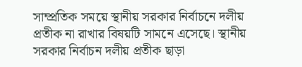সাম্প্রতিক সময়ে স্থানীয় সরকার নির্বাচনে দলীয় প্রতীক না রাখার বিষয়টি সামনে এসেছে। স্থানীয় সরকার নির্বাচন দলীয় প্রতীক ছাড়া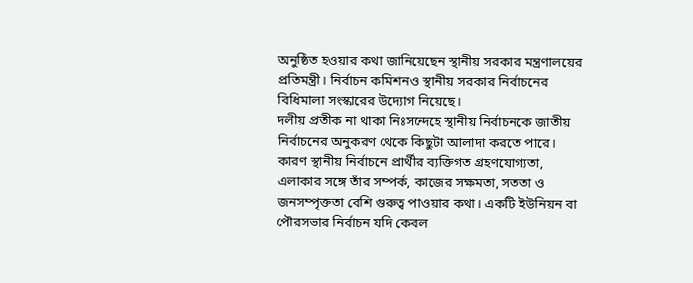অনুষ্ঠিত হওয়ার কথা জানিয়েছেন স্থানীয় সরকার মন্ত্রণালয়ের প্রতিমন্ত্রী। নির্বাচন কমিশনও স্থানীয় সরকার নির্বাচনের বিধিমালা সংস্কারের উদ্যোগ নিয়েছে।
দলীয় প্রতীক না থাকা নিঃসন্দেহে স্থানীয় নির্বাচনকে জাতীয় নির্বাচনের অনুকরণ থেকে কিছুটা আলাদা করতে পারে। কারণ স্থানীয় নির্বাচনে প্রার্থীর ব্যক্তিগত গ্রহণযোগ্যতা, এলাকার সঙ্গে তাঁর সম্পর্ক, কাজের সক্ষমতা, সততা ও জনসম্পৃক্ততা বেশি গুরুত্ব পাওয়ার কথা। একটি ইউনিয়ন বা পৌরসভার নির্বাচন যদি কেবল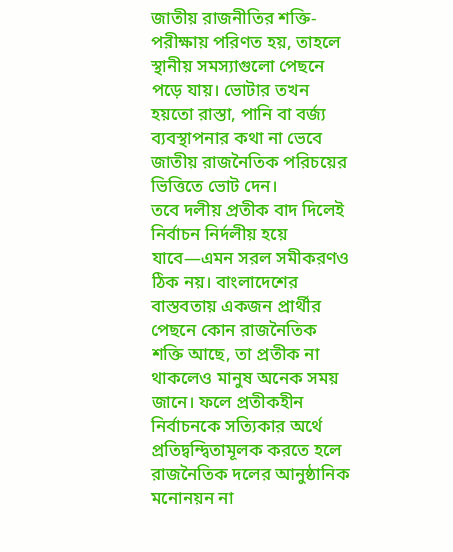জাতীয় রাজনীতির শক্তি-পরীক্ষায় পরিণত হয়, তাহলে স্থানীয় সমস্যাগুলো পেছনে পড়ে যায়। ভোটার তখন হয়তো রাস্তা, পানি বা বর্জ্য ব্যবস্থাপনার কথা না ভেবে জাতীয় রাজনৈতিক পরিচয়ের ভিত্তিতে ভোট দেন।
তবে দলীয় প্রতীক বাদ দিলেই নির্বাচন নির্দলীয় হয়ে যাবে—এমন সরল সমীকরণও ঠিক নয়। বাংলাদেশের বাস্তবতায় একজন প্রার্থীর পেছনে কোন রাজনৈতিক শক্তি আছে, তা প্রতীক না থাকলেও মানুষ অনেক সময় জানে। ফলে প্রতীকহীন নির্বাচনকে সত্যিকার অর্থে প্রতিদ্বন্দ্বিতামূলক করতে হলে রাজনৈতিক দলের আনুষ্ঠানিক মনোনয়ন না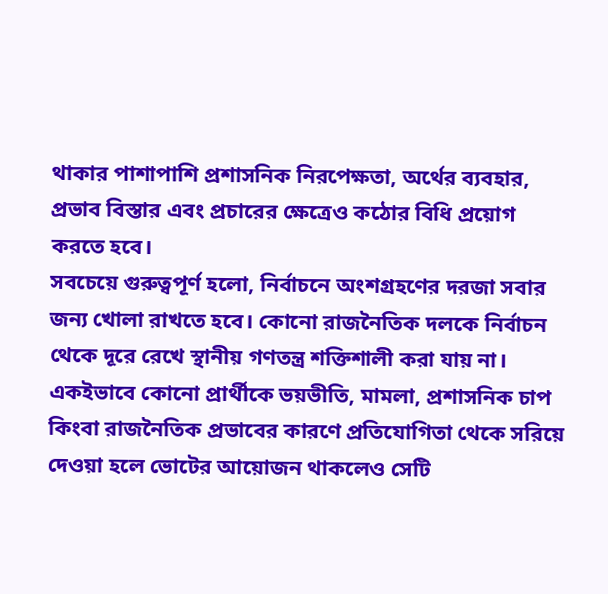থাকার পাশাপাশি প্রশাসনিক নিরপেক্ষতা, অর্থের ব্যবহার, প্রভাব বিস্তার এবং প্রচারের ক্ষেত্রেও কঠোর বিধি প্রয়োগ করতে হবে।
সবচেয়ে গুরুত্বপূর্ণ হলো, নির্বাচনে অংশগ্রহণের দরজা সবার জন্য খোলা রাখতে হবে। কোনো রাজনৈতিক দলকে নির্বাচন থেকে দূরে রেখে স্থানীয় গণতন্ত্র শক্তিশালী করা যায় না। একইভাবে কোনো প্রার্থীকে ভয়ভীতি, মামলা, প্রশাসনিক চাপ কিংবা রাজনৈতিক প্রভাবের কারণে প্রতিযোগিতা থেকে সরিয়ে দেওয়া হলে ভোটের আয়োজন থাকলেও সেটি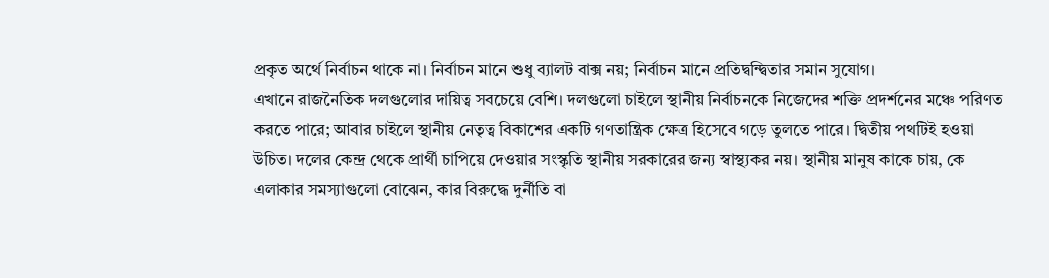প্রকৃত অর্থে নির্বাচন থাকে না। নির্বাচন মানে শুধু ব্যালট বাক্স নয়; নির্বাচন মানে প্রতিদ্বন্দ্বিতার সমান সুযোগ।
এখানে রাজনৈতিক দলগুলোর দায়িত্ব সবচেয়ে বেশি। দলগুলো চাইলে স্থানীয় নির্বাচনকে নিজেদের শক্তি প্রদর্শনের মঞ্চে পরিণত করতে পারে; আবার চাইলে স্থানীয় নেতৃত্ব বিকাশের একটি গণতান্ত্রিক ক্ষেত্র হিসেবে গড়ে তুলতে পারে। দ্বিতীয় পথটিই হওয়া উচিত। দলের কেন্দ্র থেকে প্রার্থী চাপিয়ে দেওয়ার সংস্কৃতি স্থানীয় সরকারের জন্য স্বাস্থ্যকর নয়। স্থানীয় মানুষ কাকে চায়, কে এলাকার সমস্যাগুলো বোঝেন, কার বিরুদ্ধে দুর্নীতি বা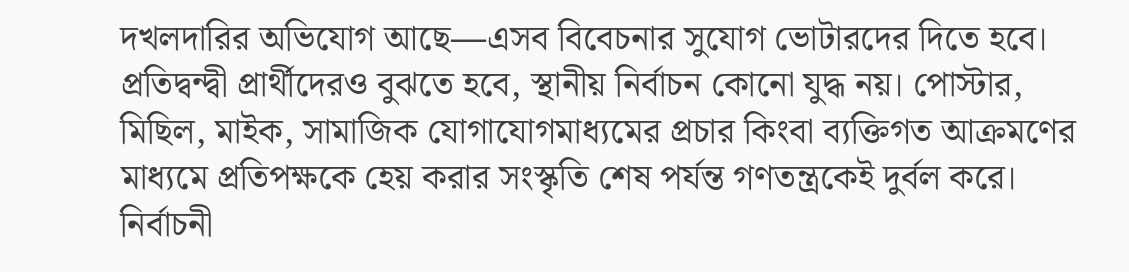দখলদারির অভিযোগ আছে—এসব বিবেচনার সুযোগ ভোটারদের দিতে হবে।
প্রতিদ্বন্দ্বী প্রার্থীদেরও বুঝতে হবে, স্থানীয় নির্বাচন কোনো যুদ্ধ নয়। পোস্টার, মিছিল, মাইক, সামাজিক যোগাযোগমাধ্যমের প্রচার কিংবা ব্যক্তিগত আক্রমণের মাধ্যমে প্রতিপক্ষকে হেয় করার সংস্কৃতি শেষ পর্যন্ত গণতন্ত্রকেই দুর্বল করে। নির্বাচনী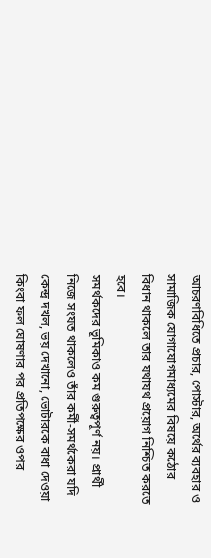আচরণবিধিতে প্রচার, পোস্টার, অর্থের ব্যবহার ও সামাজিক যোগাযোগমাধ্যমের বিষয়ে কঠোর বিধান থাকলে তার যথাযথ প্রয়োগ নিশ্চিত করতে হবে।
সমর্থকদের ভূমিকাও কম গুরুত্বপূর্ণ নয়। প্রার্থী নিজে সংযত থাকলেও তাঁর কর্মী-সমর্থকেরা যদি কেন্দ্র দখল, ভয় দেখানো, ভোটারকে বাধা দেওয়া কিংবা ফল ঘোষণার পর প্রতিপক্ষের ওপর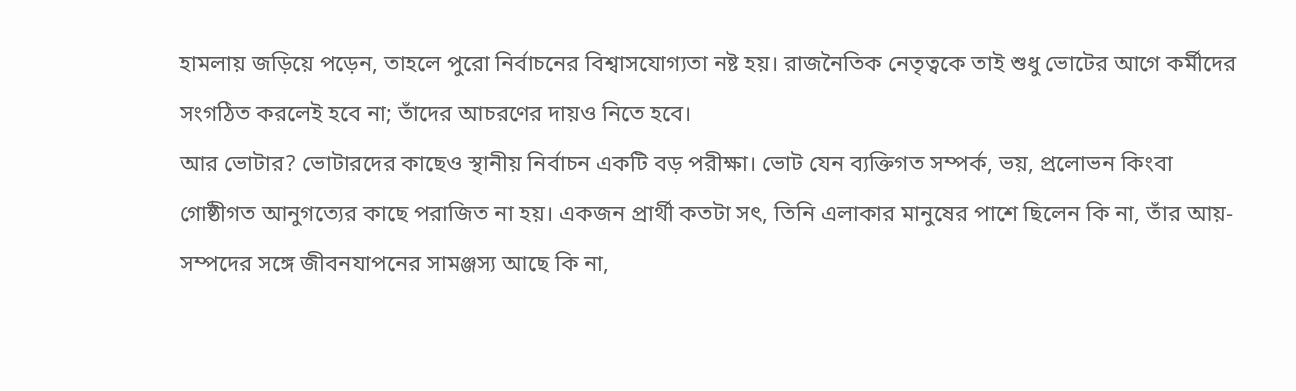হামলায় জড়িয়ে পড়েন, তাহলে পুরো নির্বাচনের বিশ্বাসযোগ্যতা নষ্ট হয়। রাজনৈতিক নেতৃত্বকে তাই শুধু ভোটের আগে কর্মীদের সংগঠিত করলেই হবে না; তাঁদের আচরণের দায়ও নিতে হবে।
আর ভোটার? ভোটারদের কাছেও স্থানীয় নির্বাচন একটি বড় পরীক্ষা। ভোট যেন ব্যক্তিগত সম্পর্ক, ভয়, প্রলোভন কিংবা গোষ্ঠীগত আনুগত্যের কাছে পরাজিত না হয়। একজন প্রার্থী কতটা সৎ, তিনি এলাকার মানুষের পাশে ছিলেন কি না, তাঁর আয়-সম্পদের সঙ্গে জীবনযাপনের সামঞ্জস্য আছে কি না,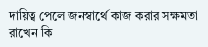দায়িত্ব পেলে জনস্বার্থে কাজ করার সক্ষমতা রাখেন কি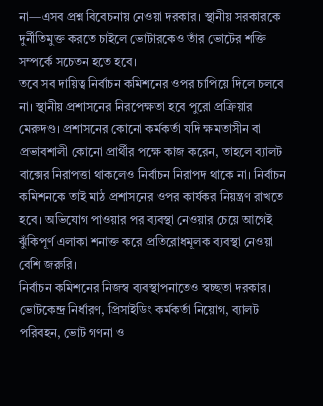না—এসব প্রশ্ন বিবেচনায় নেওয়া দরকার। স্থানীয় সরকারকে দুর্নীতিমুক্ত করতে চাইলে ভোটারকেও তাঁর ভোটের শক্তি সম্পর্কে সচেতন হতে হবে।
তবে সব দায়িত্ব নির্বাচন কমিশনের ওপর চাপিয়ে দিলে চলবে না। স্থানীয় প্রশাসনের নিরপেক্ষতা হবে পুরো প্রক্রিয়ার মেরুদণ্ড। প্রশাসনের কোনো কর্মকর্তা যদি ক্ষমতাসীন বা প্রভাবশালী কোনো প্রার্থীর পক্ষে কাজ করেন, তাহলে ব্যালট বাক্সের নিরাপত্তা থাকলেও নির্বাচন নিরাপদ থাকে না। নির্বাচন কমিশনকে তাই মাঠ প্রশাসনের ওপর কার্যকর নিয়ন্ত্রণ রাখতে হবে। অভিযোগ পাওয়ার পর ব্যবস্থা নেওয়ার চেয়ে আগেই ঝুঁকিপূর্ণ এলাকা শনাক্ত করে প্রতিরোধমূলক ব্যবস্থা নেওয়া বেশি জরুরি।
নির্বাচন কমিশনের নিজস্ব ব্যবস্থাপনাতেও স্বচ্ছতা দরকার। ভোটকেন্দ্র নির্ধারণ, প্রিসাইডিং কর্মকর্তা নিয়োগ, ব্যালট পরিবহন, ভোট গণনা ও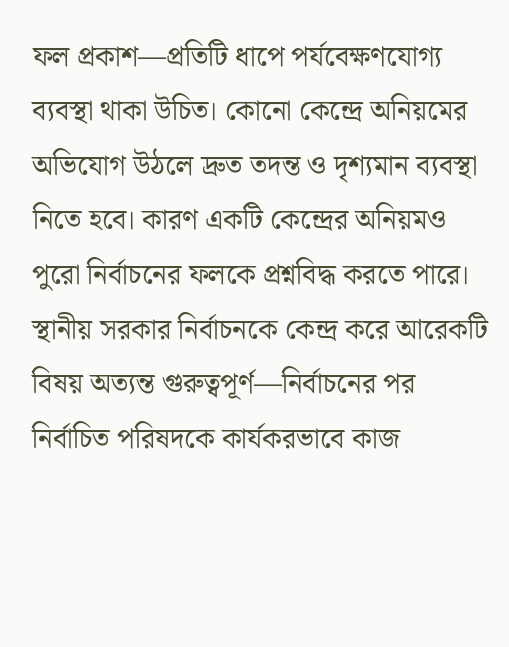ফল প্রকাশ—প্রতিটি ধাপে পর্যবেক্ষণযোগ্য ব্যবস্থা থাকা উচিত। কোনো কেন্দ্রে অনিয়মের অভিযোগ উঠলে দ্রুত তদন্ত ও দৃশ্যমান ব্যবস্থা নিতে হবে। কারণ একটি কেন্দ্রের অনিয়মও পুরো নির্বাচনের ফলকে প্রশ্নবিদ্ধ করতে পারে।
স্থানীয় সরকার নির্বাচনকে কেন্দ্র করে আরেকটি বিষয় অত্যন্ত গুরুত্বপূর্ণ—নির্বাচনের পর নির্বাচিত পরিষদকে কার্যকরভাবে কাজ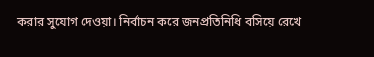করার সুযোগ দেওয়া। নির্বাচন করে জনপ্রতিনিধি বসিয়ে রেখে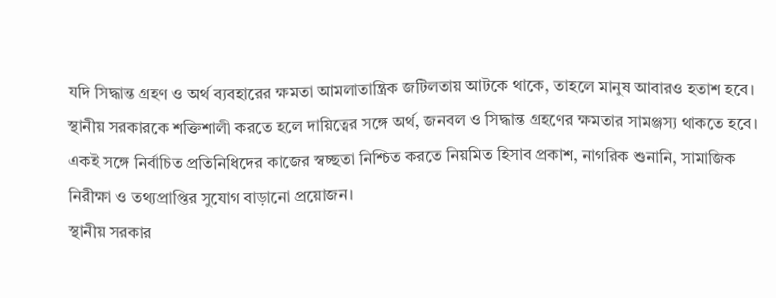যদি সিদ্ধান্ত গ্রহণ ও অর্থ ব্যবহারের ক্ষমতা আমলাতান্ত্রিক জটিলতায় আটকে থাকে, তাহলে মানুষ আবারও হতাশ হবে। স্থানীয় সরকারকে শক্তিশালী করতে হলে দায়িত্বের সঙ্গে অর্থ, জনবল ও সিদ্ধান্ত গ্রহণের ক্ষমতার সামঞ্জস্য থাকতে হবে। একই সঙ্গে নির্বাচিত প্রতিনিধিদের কাজের স্বচ্ছতা নিশ্চিত করতে নিয়মিত হিসাব প্রকাশ, নাগরিক শুনানি, সামাজিক নিরীক্ষা ও তথ্যপ্রাপ্তির সুযোগ বাড়ানো প্রয়োজন।
স্থানীয় সরকার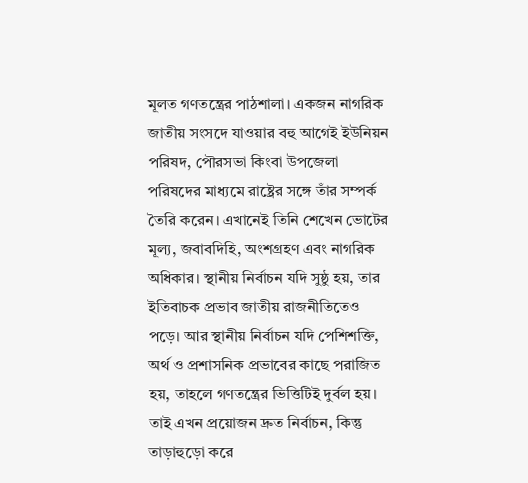মূলত গণতন্ত্রের পাঠশালা। একজন নাগরিক জাতীয় সংসদে যাওয়ার বহু আগেই ইউনিয়ন পরিষদ, পৌরসভা কিংবা উপজেলা পরিষদের মাধ্যমে রাষ্ট্রের সঙ্গে তাঁর সম্পর্ক তৈরি করেন। এখানেই তিনি শেখেন ভোটের মূল্য, জবাবদিহি, অংশগ্রহণ এবং নাগরিক অধিকার। স্থানীয় নির্বাচন যদি সুষ্ঠু হয়, তার ইতিবাচক প্রভাব জাতীয় রাজনীতিতেও পড়ে। আর স্থানীয় নির্বাচন যদি পেশিশক্তি, অর্থ ও প্রশাসনিক প্রভাবের কাছে পরাজিত হয়, তাহলে গণতন্ত্রের ভিত্তিটিই দুর্বল হয়।
তাই এখন প্রয়োজন দ্রুত নির্বাচন, কিন্তু তাড়াহুড়ো করে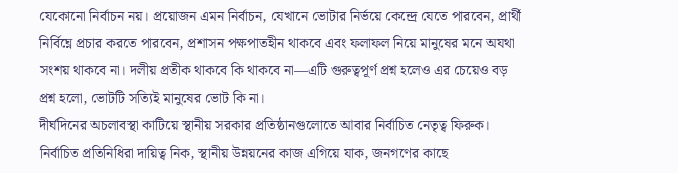যেকোনো নির্বাচন নয়। প্রয়োজন এমন নির্বাচন, যেখানে ভোটার নির্ভয়ে কেন্দ্রে যেতে পারবেন, প্রার্থী নির্বিঘ্নে প্রচার করতে পারবেন, প্রশাসন পক্ষপাতহীন থাকবে এবং ফলাফল নিয়ে মানুষের মনে অযথা সংশয় থাকবে না। দলীয় প্রতীক থাকবে কি থাকবে না—এটি গুরুত্বপূর্ণ প্রশ্ন হলেও এর চেয়েও বড় প্রশ্ন হলো, ভোটটি সত্যিই মানুষের ভোট কি না।
দীর্ঘদিনের অচলাবস্থা কাটিয়ে স্থানীয় সরকার প্রতিষ্ঠানগুলোতে আবার নির্বাচিত নেতৃত্ব ফিরুক। নির্বাচিত প্রতিনিধিরা দায়িত্ব নিক, স্থানীয় উন্নয়নের কাজ এগিয়ে যাক, জনগণের কাছে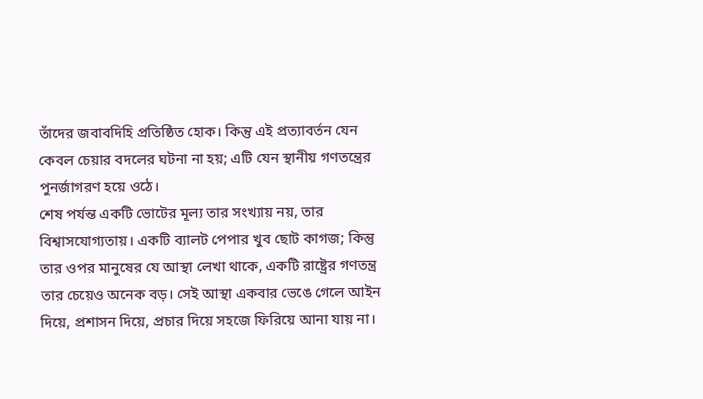তাঁদের জবাবদিহি প্রতিষ্ঠিত হোক। কিন্তু এই প্রত্যাবর্তন যেন কেবল চেয়ার বদলের ঘটনা না হয়; এটি যেন স্থানীয় গণতন্ত্রের পুনর্জাগরণ হয়ে ওঠে।
শেষ পর্যন্ত একটি ভোটের মূল্য তার সংখ্যায় নয়, তার বিশ্বাসযোগ্যতায়। একটি ব্যালট পেপার খুব ছোট কাগজ; কিন্তু তার ওপর মানুষের যে আস্থা লেখা থাকে, একটি রাষ্ট্রের গণতন্ত্র তার চেয়েও অনেক বড়। সেই আস্থা একবার ভেঙে গেলে আইন দিয়ে, প্রশাসন দিয়ে, প্রচার দিয়ে সহজে ফিরিয়ে আনা যায় না।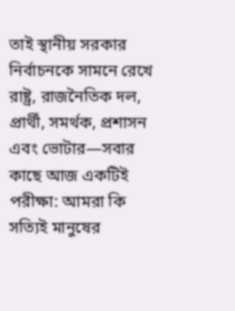তাই স্থানীয় সরকার নির্বাচনকে সামনে রেখে রাষ্ট্র, রাজনৈতিক দল, প্রার্থী, সমর্থক, প্রশাসন এবং ভোটার—সবার কাছে আজ একটিই পরীক্ষা: আমরা কি সত্যিই মানুষের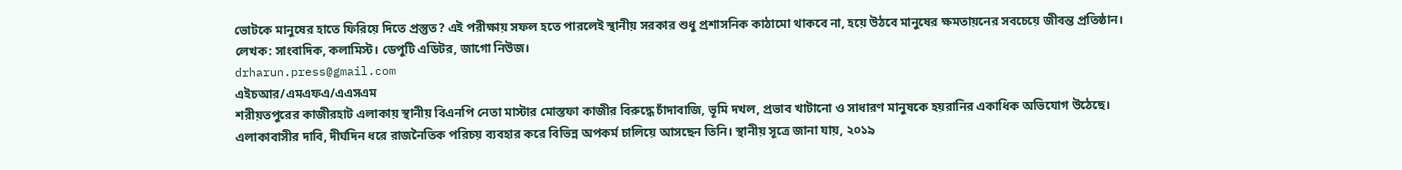ভোটকে মানুষের হাতে ফিরিয়ে দিতে প্রস্তুত? এই পরীক্ষায় সফল হতে পারলেই স্থানীয় সরকার শুধু প্রশাসনিক কাঠামো থাকবে না, হয়ে উঠবে মানুষের ক্ষমতায়নের সবচেয়ে জীবন্ত প্রতিষ্ঠান।
লেখক: সাংবাদিক, কলামিস্ট। ডেপুটি এডিটর, জাগো নিউজ।
drharun.press@gmail.com
এইচআর/এমএফএ/এএসএম
শরীয়তপুরের কাজীরহাট এলাকায় স্থানীয় বিএনপি নেতা মাস্টার মোস্তফা কাজীর বিরুদ্ধে চাঁদাবাজি, ভূমি দখল, প্রভাব খাটানো ও সাধারণ মানুষকে হয়রানির একাধিক অভিযোগ উঠেছে। এলাকাবাসীর দাবি, দীর্ঘদিন ধরে রাজনৈতিক পরিচয় ব্যবহার করে বিভিন্ন অপকর্ম চালিয়ে আসছেন তিনি। স্থানীয় সূত্রে জানা যায়, ২০১৯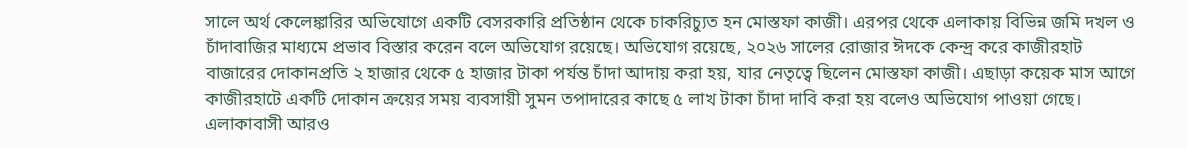সালে অর্থ কেলেঙ্কারির অভিযোগে একটি বেসরকারি প্রতিষ্ঠান থেকে চাকরিচ্যুত হন মোস্তফা কাজী। এরপর থেকে এলাকায় বিভিন্ন জমি দখল ও চাঁদাবাজির মাধ্যমে প্রভাব বিস্তার করেন বলে অভিযোগ রয়েছে। অভিযোগ রয়েছে, ২০২৬ সালের রোজার ঈদকে কেন্দ্র করে কাজীরহাট বাজারের দোকানপ্রতি ২ হাজার থেকে ৫ হাজার টাকা পর্যন্ত চাঁদা আদায় করা হয়, যার নেতৃত্বে ছিলেন মোস্তফা কাজী। এছাড়া কয়েক মাস আগে কাজীরহাটে একটি দোকান ক্রয়ের সময় ব্যবসায়ী সুমন তপাদারের কাছে ৫ লাখ টাকা চাঁদা দাবি করা হয় বলেও অভিযোগ পাওয়া গেছে। এলাকাবাসী আরও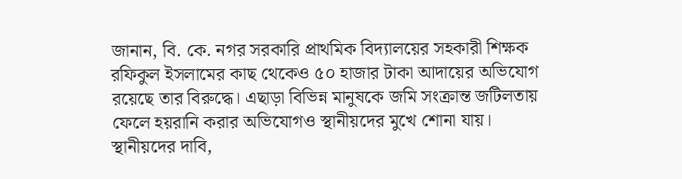জানান, বি. কে. নগর সরকারি প্রাথমিক বিদ্যালয়ের সহকারী শিক্ষক রফিকুল ইসলামের কাছ থেকেও ৫০ হাজার টাকা আদায়ের অভিযোগ রয়েছে তার বিরুদ্ধে। এছাড়া বিভিন্ন মানুষকে জমি সংক্রান্ত জটিলতায় ফেলে হয়রানি করার অভিযোগও স্থানীয়দের মুখে শোনা যায়। স্থানীয়দের দাবি,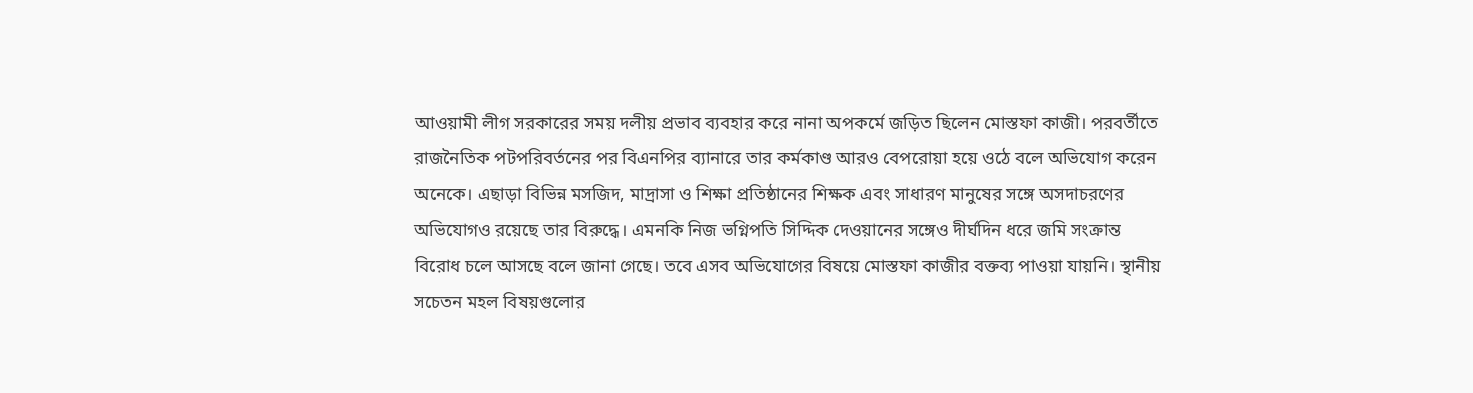আওয়ামী লীগ সরকারের সময় দলীয় প্রভাব ব্যবহার করে নানা অপকর্মে জড়িত ছিলেন মোস্তফা কাজী। পরবর্তীতে রাজনৈতিক পটপরিবর্তনের পর বিএনপির ব্যানারে তার কর্মকাণ্ড আরও বেপরোয়া হয়ে ওঠে বলে অভিযোগ করেন অনেকে। এছাড়া বিভিন্ন মসজিদ, মাদ্রাসা ও শিক্ষা প্রতিষ্ঠানের শিক্ষক এবং সাধারণ মানুষের সঙ্গে অসদাচরণের অভিযোগও রয়েছে তার বিরুদ্ধে। এমনকি নিজ ভগ্নিপতি সিদ্দিক দেওয়ানের সঙ্গেও দীর্ঘদিন ধরে জমি সংক্রান্ত বিরোধ চলে আসছে বলে জানা গেছে। তবে এসব অভিযোগের বিষয়ে মোস্তফা কাজীর বক্তব্য পাওয়া যায়নি। স্থানীয় সচেতন মহল বিষয়গুলোর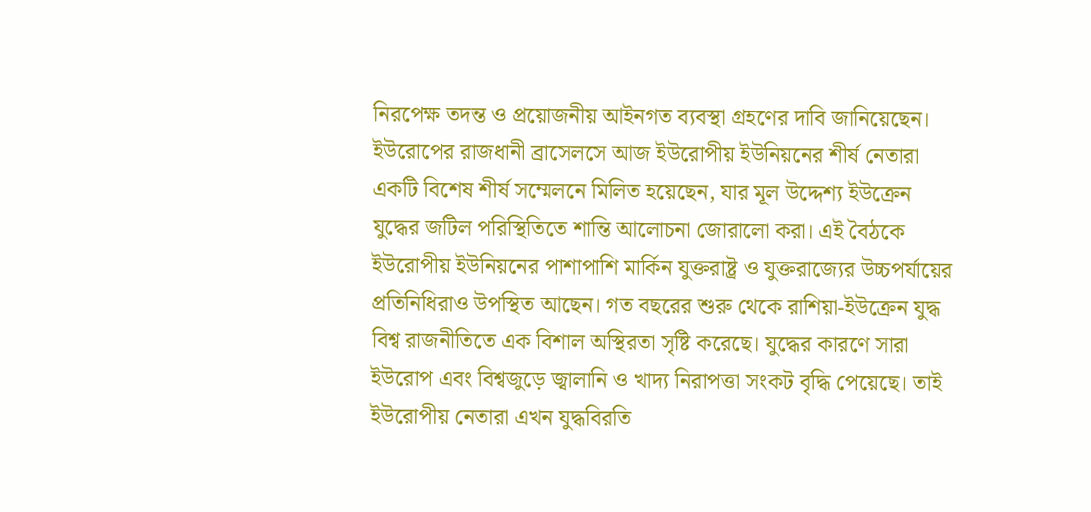নিরপেক্ষ তদন্ত ও প্রয়োজনীয় আইনগত ব্যবস্থা গ্রহণের দাবি জানিয়েছেন।
ইউরোপের রাজধানী ব্রাসেলসে আজ ইউরোপীয় ইউনিয়নের শীর্ষ নেতারা একটি বিশেষ শীর্ষ সম্মেলনে মিলিত হয়েছেন, যার মূল উদ্দেশ্য ইউক্রেন যুদ্ধের জটিল পরিস্থিতিতে শান্তি আলোচনা জোরালো করা। এই বৈঠকে ইউরোপীয় ইউনিয়নের পাশাপাশি মার্কিন যুক্তরাষ্ট্র ও যুক্তরাজ্যের উচ্চপর্যায়ের প্রতিনিধিরাও উপস্থিত আছেন। গত বছরের শুরু থেকে রাশিয়া-ইউক্রেন যুদ্ধ বিশ্ব রাজনীতিতে এক বিশাল অস্থিরতা সৃষ্টি করেছে। যুদ্ধের কারণে সারা ইউরোপ এবং বিশ্বজুড়ে জ্বালানি ও খাদ্য নিরাপত্তা সংকট বৃদ্ধি পেয়েছে। তাই ইউরোপীয় নেতারা এখন যুদ্ধবিরতি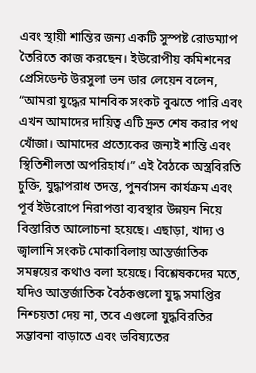এবং স্থায়ী শান্তির জন্য একটি সুস্পষ্ট রোডম্যাপ তৈরিতে কাজ করছেন। ইউরোপীয় কমিশনের প্রেসিডেন্ট উরসুলা ভন ডার লেয়েন বলেন, “আমরা যুদ্ধের মানবিক সংকট বুঝতে পারি এবং এখন আমাদের দায়িত্ব এটি দ্রুত শেষ করার পথ খোঁজা। আমাদের প্রত্যেকের জন্যই শান্তি এবং স্থিতিশীলতা অপরিহার্য।” এই বৈঠকে অস্ত্রবিরতি চুক্তি, যুদ্ধাপরাধ তদন্ত, পুনর্বাসন কার্যক্রম এবং পূর্ব ইউরোপে নিরাপত্তা ব্যবস্থার উন্নয়ন নিয়ে বিস্তারিত আলোচনা হয়েছে। এছাড়া, খাদ্য ও জ্বালানি সংকট মোকাবিলায় আন্তর্জাতিক সমন্বয়ের কথাও বলা হয়েছে। বিশ্লেষকদের মতে, যদিও আন্তর্জাতিক বৈঠকগুলো যুদ্ধ সমাপ্তির নিশ্চয়তা দেয় না, তবে এগুলো যুদ্ধবিরতির সম্ভাবনা বাড়াতে এবং ভবিষ্যতের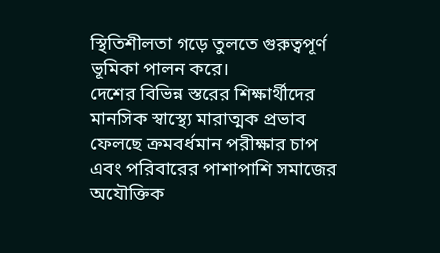স্থিতিশীলতা গড়ে তুলতে গুরুত্বপূর্ণ ভূমিকা পালন করে।
দেশের বিভিন্ন স্তরের শিক্ষার্থীদের মানসিক স্বাস্থ্যে মারাত্মক প্রভাব ফেলছে ক্রমবর্ধমান পরীক্ষার চাপ এবং পরিবারের পাশাপাশি সমাজের অযৌক্তিক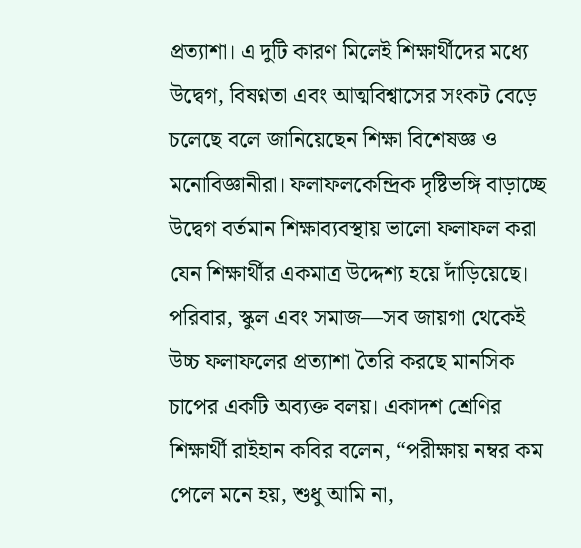প্রত্যাশা। এ দুটি কারণ মিলেই শিক্ষার্থীদের মধ্যে উদ্বেগ, বিষণ্নতা এবং আত্মবিশ্বাসের সংকট বেড়ে চলেছে বলে জানিয়েছেন শিক্ষা বিশেষজ্ঞ ও মনোবিজ্ঞানীরা। ফলাফলকেন্দ্রিক দৃষ্টিভঙ্গি বাড়াচ্ছে উদ্বেগ বর্তমান শিক্ষাব্যবস্থায় ভালো ফলাফল করা যেন শিক্ষার্থীর একমাত্র উদ্দেশ্য হয়ে দাঁড়িয়েছে। পরিবার, স্কুল এবং সমাজ—সব জায়গা থেকেই উচ্চ ফলাফলের প্রত্যাশা তৈরি করছে মানসিক চাপের একটি অব্যক্ত বলয়। একাদশ শ্রেণির শিক্ষার্থী রাইহান কবির বলেন, “পরীক্ষায় নম্বর কম পেলে মনে হয়, শুধু আমি না,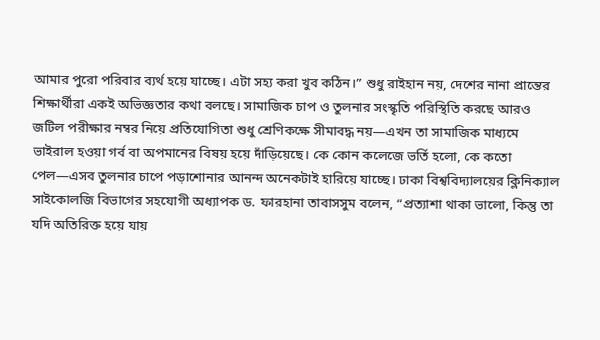আমার পুরো পরিবার ব্যর্থ হয়ে যাচ্ছে। এটা সহ্য করা খুব কঠিন।” শুধু রাইহান নয়, দেশের নানা প্রান্তের শিক্ষার্থীরা একই অভিজ্ঞতার কথা বলছে। সামাজিক চাপ ও তুলনার সংস্কৃতি পরিস্থিতি করছে আরও জটিল পরীক্ষার নম্বর নিয়ে প্রতিযোগিতা শুধু শ্রেণিকক্ষে সীমাবদ্ধ নয়—এখন তা সামাজিক মাধ্যমে ভাইরাল হওয়া গর্ব বা অপমানের বিষয় হয়ে দাঁড়িয়েছে। কে কোন কলেজে ভর্তি হলো, কে কতো পেল—এসব তুলনার চাপে পড়াশোনার আনন্দ অনেকটাই হারিয়ে যাচ্ছে। ঢাকা বিশ্ববিদ্যালয়ের ক্লিনিক্যাল সাইকোলজি বিভাগের সহযোগী অধ্যাপক ড. ফারহানা তাবাসসুম বলেন, “প্রত্যাশা থাকা ভালো, কিন্তু তা যদি অতিরিক্ত হয়ে যায়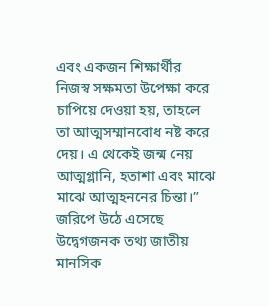এবং একজন শিক্ষার্থীর নিজস্ব সক্ষমতা উপেক্ষা করে চাপিয়ে দেওয়া হয়, তাহলে তা আত্মসম্মানবোধ নষ্ট করে দেয়। এ থেকেই জন্ম নেয় আত্মগ্লানি, হতাশা এবং মাঝে মাঝে আত্মহননের চিন্তা।” জরিপে উঠে এসেছে উদ্বেগজনক তথ্য জাতীয় মানসিক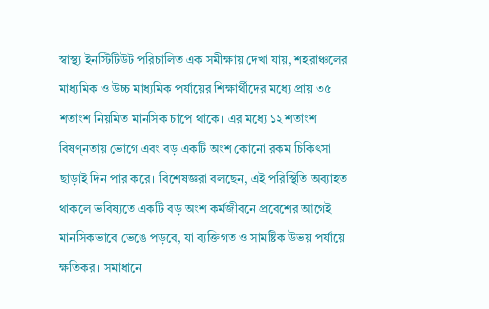স্বাস্থ্য ইনস্টিটিউট পরিচালিত এক সমীক্ষায় দেখা যায়, শহরাঞ্চলের মাধ্যমিক ও উচ্চ মাধ্যমিক পর্যায়ের শিক্ষার্থীদের মধ্যে প্রায় ৩৫ শতাংশ নিয়মিত মানসিক চাপে থাকে। এর মধ্যে ১২ শতাংশ বিষণ্নতায় ভোগে এবং বড় একটি অংশ কোনো রকম চিকিৎসা ছাড়াই দিন পার করে। বিশেষজ্ঞরা বলছেন, এই পরিস্থিতি অব্যাহত থাকলে ভবিষ্যতে একটি বড় অংশ কর্মজীবনে প্রবেশের আগেই মানসিকভাবে ভেঙে পড়বে, যা ব্যক্তিগত ও সামষ্টিক উভয় পর্যায়ে ক্ষতিকর। সমাধানে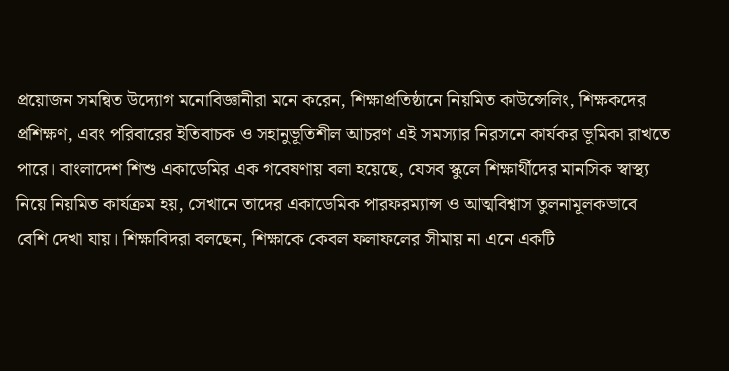প্রয়োজন সমন্বিত উদ্যোগ মনোবিজ্ঞানীরা মনে করেন, শিক্ষাপ্রতিষ্ঠানে নিয়মিত কাউন্সেলিং, শিক্ষকদের প্রশিক্ষণ, এবং পরিবারের ইতিবাচক ও সহানুভূতিশীল আচরণ এই সমস্যার নিরসনে কার্যকর ভূমিকা রাখতে পারে। বাংলাদেশ শিশু একাডেমির এক গবেষণায় বলা হয়েছে, যেসব স্কুলে শিক্ষার্থীদের মানসিক স্বাস্থ্য নিয়ে নিয়মিত কার্যক্রম হয়, সেখানে তাদের একাডেমিক পারফরম্যান্স ও আত্মবিশ্বাস তুলনামূলকভাবে বেশি দেখা যায়। শিক্ষাবিদরা বলছেন, শিক্ষাকে কেবল ফলাফলের সীমায় না এনে একটি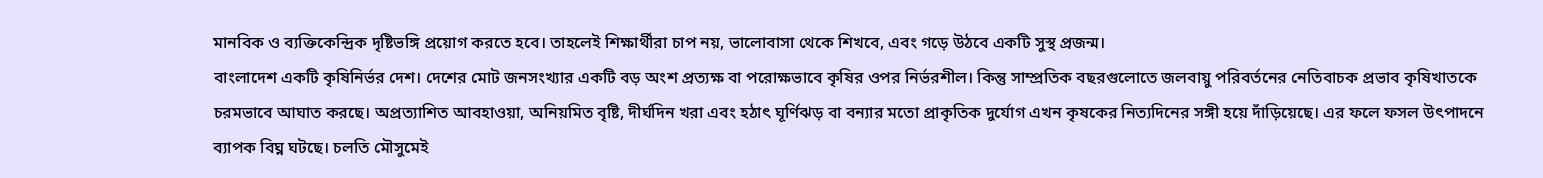মানবিক ও ব্যক্তিকেন্দ্রিক দৃষ্টিভঙ্গি প্রয়োগ করতে হবে। তাহলেই শিক্ষার্থীরা চাপ নয়, ভালোবাসা থেকে শিখবে, এবং গড়ে উঠবে একটি সুস্থ প্রজন্ম।
বাংলাদেশ একটি কৃষিনির্ভর দেশ। দেশের মোট জনসংখ্যার একটি বড় অংশ প্রত্যক্ষ বা পরোক্ষভাবে কৃষির ওপর নির্ভরশীল। কিন্তু সাম্প্রতিক বছরগুলোতে জলবায়ু পরিবর্তনের নেতিবাচক প্রভাব কৃষিখাতকে চরমভাবে আঘাত করছে। অপ্রত্যাশিত আবহাওয়া, অনিয়মিত বৃষ্টি, দীর্ঘদিন খরা এবং হঠাৎ ঘূর্ণিঝড় বা বন্যার মতো প্রাকৃতিক দুর্যোগ এখন কৃষকের নিত্যদিনের সঙ্গী হয়ে দাঁড়িয়েছে। এর ফলে ফসল উৎপাদনে ব্যাপক বিঘ্ন ঘটছে। চলতি মৌসুমেই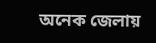অনেক জেলায়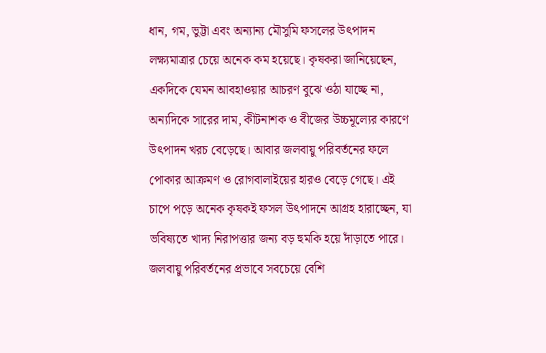ধান, গম, ভুট্টা এবং অন্যান্য মৌসুমি ফসলের উৎপাদন লক্ষ্যমাত্রার চেয়ে অনেক কম হয়েছে। কৃষকরা জানিয়েছেন, একদিকে যেমন আবহাওয়ার আচরণ বুঝে ওঠা যাচ্ছে না, অন্যদিকে সারের দাম, কীটনাশক ও বীজের উচ্চমূল্যের কারণে উৎপাদন খরচ বেড়েছে। আবার জলবায়ু পরিবর্তনের ফলে পোকার আক্রমণ ও রোগবালাইয়ের হারও বেড়ে গেছে। এই চাপে পড়ে অনেক কৃষকই ফসল উৎপাদনে আগ্রহ হারাচ্ছেন, যা ভবিষ্যতে খাদ্য নিরাপত্তার জন্য বড় হুমকি হয়ে দাঁড়াতে পারে। জলবায়ু পরিবর্তনের প্রভাবে সবচেয়ে বেশি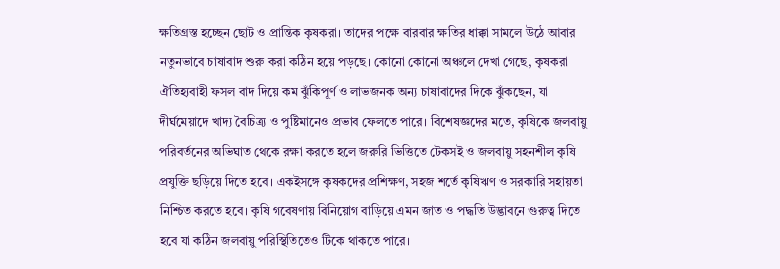ক্ষতিগ্রস্ত হচ্ছেন ছোট ও প্রান্তিক কৃষকরা। তাদের পক্ষে বারবার ক্ষতির ধাক্কা সামলে উঠে আবার নতুনভাবে চাষাবাদ শুরু করা কঠিন হয়ে পড়ছে। কোনো কোনো অঞ্চলে দেখা গেছে, কৃষকরা ঐতিহ্যবাহী ফসল বাদ দিয়ে কম ঝুঁকিপূর্ণ ও লাভজনক অন্য চাষাবাদের দিকে ঝুঁকছেন, যা দীর্ঘমেয়াদে খাদ্য বৈচিত্র্য ও পুষ্টিমানেও প্রভাব ফেলতে পারে। বিশেষজ্ঞদের মতে, কৃষিকে জলবায়ু পরিবর্তনের অভিঘাত থেকে রক্ষা করতে হলে জরুরি ভিত্তিতে টেকসই ও জলবায়ু সহনশীল কৃষি প্রযুক্তি ছড়িয়ে দিতে হবে। একইসঙ্গে কৃষকদের প্রশিক্ষণ, সহজ শর্তে কৃষিঋণ ও সরকারি সহায়তা নিশ্চিত করতে হবে। কৃষি গবেষণায় বিনিয়োগ বাড়িয়ে এমন জাত ও পদ্ধতি উদ্ভাবনে গুরুত্ব দিতে হবে যা কঠিন জলবায়ু পরিস্থিতিতেও টিকে থাকতে পারে।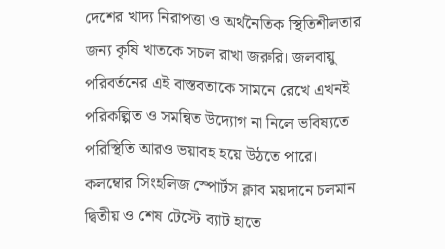দেশের খাদ্য নিরাপত্তা ও অর্থনৈতিক স্থিতিশীলতার জন্য কৃষি খাতকে সচল রাখা জরুরি। জলবায়ু পরিবর্তনের এই বাস্তবতাকে সামনে রেখে এখনই পরিকল্পিত ও সমন্বিত উদ্যোগ না নিলে ভবিষ্যতে পরিস্থিতি আরও ভয়াবহ হয়ে উঠতে পারে।
কলম্বোর সিংহলিজ স্পোর্টস ক্লাব ময়দানে চলমান দ্বিতীয় ও শেষ টেস্টে ব্যাট হাতে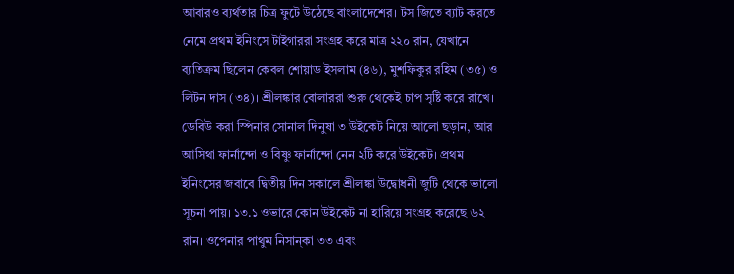আবারও ব্যর্থতার চিত্র ফুটে উঠেছে বাংলাদেশের। টস জিতে ব্যাট করতে নেমে প্রথম ইনিংসে টাইগাররা সংগ্রহ করে মাত্র ২২০ রান, যেখানে ব্যতিক্রম ছিলেন কেবল শোয়াড ইসলাম (৪৬), মুশফিকুর রহিম (৩৫) ও লিটন দাস (৩৪)। শ্রীলঙ্কার বোলাররা শুরু থেকেই চাপ সৃষ্টি করে রাখে। ডেবিউ করা স্পিনার সোনাল দিনুষা ৩ উইকেট নিয়ে আলো ছড়ান, আর আসিথা ফার্নান্দো ও বিষ্ণু ফার্নান্দো নেন ২টি করে উইকেট। প্রথম ইনিংসের জবাবে দ্বিতীয় দিন সকালে শ্রীলঙ্কা উদ্বোধনী জুটি থেকে ভালো সূচনা পায়। ১৩.১ ওভারে কোন উইকেট না হারিয়ে সংগ্রহ করেছে ৬২ রান। ওপেনার পাথুম নিসান্কা ৩৩ এবং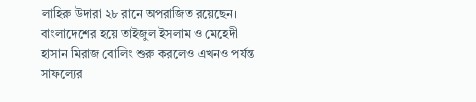লাহিরু উদারা ২৮ রানে অপরাজিত রয়েছেন। বাংলাদেশের হয়ে তাইজুল ইসলাম ও মেহেদী হাসান মিরাজ বোলিং শুরু করলেও এখনও পর্যন্ত সাফল্যের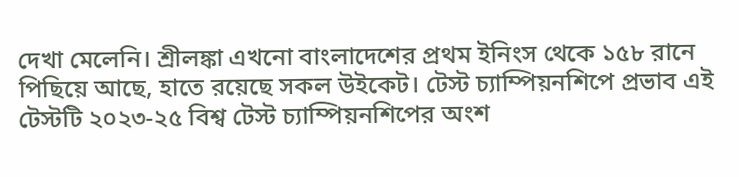দেখা মেলেনি। শ্রীলঙ্কা এখনো বাংলাদেশের প্রথম ইনিংস থেকে ১৫৮ রানে পিছিয়ে আছে, হাতে রয়েছে সকল উইকেট। টেস্ট চ্যাম্পিয়নশিপে প্রভাব এই টেস্টটি ২০২৩-২৫ বিশ্ব টেস্ট চ্যাম্পিয়নশিপের অংশ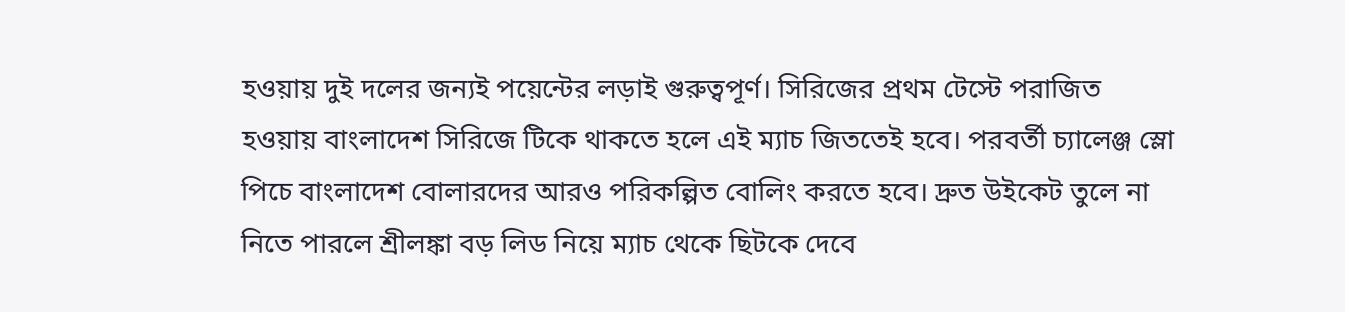হওয়ায় দুই দলের জন্যই পয়েন্টের লড়াই গুরুত্বপূর্ণ। সিরিজের প্রথম টেস্টে পরাজিত হওয়ায় বাংলাদেশ সিরিজে টিকে থাকতে হলে এই ম্যাচ জিততেই হবে। পরবর্তী চ্যালেঞ্জ স্লো পিচে বাংলাদেশ বোলারদের আরও পরিকল্পিত বোলিং করতে হবে। দ্রুত উইকেট তুলে না নিতে পারলে শ্রীলঙ্কা বড় লিড নিয়ে ম্যাচ থেকে ছিটকে দেবে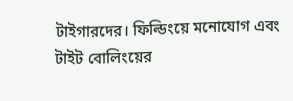টাইগারদের। ফিল্ডিংয়ে মনোযোগ এবং টাইট বোলিংয়ের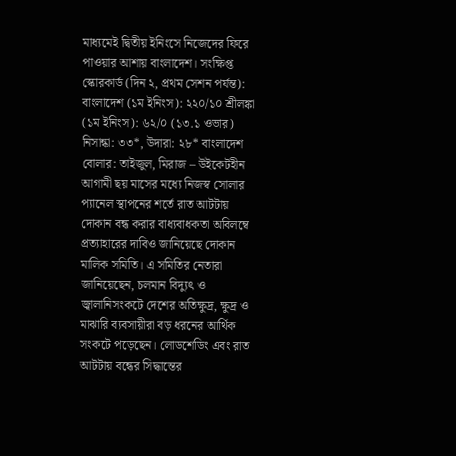মাধ্যমেই দ্বিতীয় ইনিংসে নিজেদের ফিরে পাওয়ার আশায় বাংলাদেশ। সংক্ষিপ্ত স্কোরকার্ড (দিন ২, প্রথম সেশন পর্যন্ত): বাংলাদেশ (১ম ইনিংস): ২২০/১০ শ্রীলঙ্কা (১ম ইনিংস): ৬২/০ (১৩.১ ওভার) নিসান্কা: ৩৩*, উদারা: ২৮* বাংলাদেশ বোলার: তাইজুল, মিরাজ – উইকেটহীন
আগামী ছয় মাসের মধ্যে নিজস্ব সোলার প্যানেল স্থাপনের শর্তে রাত আটটায় দোকান বন্ধ করার বাধ্যবাধকতা অবিলম্বে প্রত্যাহারের দাবিও জানিয়েছে দোকান মালিক সমিতি। এ সমিতির নেতারা জানিয়েছেন, চলমান বিদ্যুৎ ও জ্বালানিসংকটে দেশের অতিক্ষুদ্র, ক্ষুদ্র ও মাঝারি ব্যবসায়ীরা বড় ধরনের আর্থিক সংকটে পড়েছেন। লোডশেডিং এবং রাত আটটায় বন্ধের সিদ্ধান্তের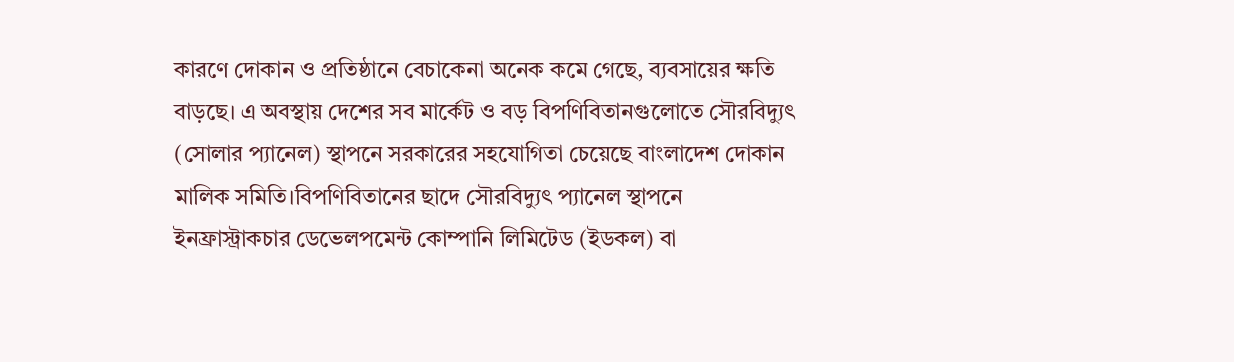কারণে দোকান ও প্রতিষ্ঠানে বেচাকেনা অনেক কমে গেছে, ব্যবসায়ের ক্ষতি বাড়ছে। এ অবস্থায় দেশের সব মার্কেট ও বড় বিপণিবিতানগুলোতে সৌরবিদ্যুৎ (সোলার প্যানেল) স্থাপনে সরকারের সহযোগিতা চেয়েছে বাংলাদেশ দোকান মালিক সমিতি।বিপণিবিতানের ছাদে সৌরবিদ্যুৎ প্যানেল স্থাপনে ইনফ্রাস্ট্রাকচার ডেভেলপমেন্ট কোম্পানি লিমিটেড (ইডকল) বা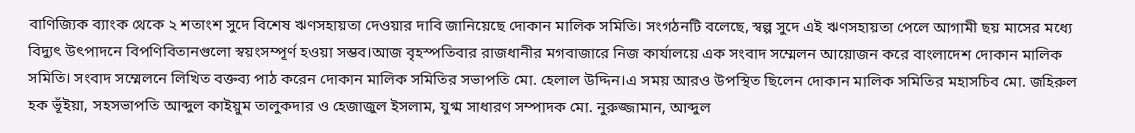বাণিজ্যিক ব্যাংক থেকে ২ শতাংশ সুদে বিশেষ ঋণসহায়তা দেওয়ার দাবি জানিয়েছে দোকান মালিক সমিতি। সংগঠনটি বলেছে, স্বল্প সুদে এই ঋণসহায়তা পেলে আগামী ছয় মাসের মধ্যে বিদ্যুৎ উৎপাদনে বিপণিবিতানগুলো স্বয়ংসম্পূর্ণ হওয়া সম্ভব।আজ বৃহস্পতিবার রাজধানীর মগবাজারে নিজ কার্যালয়ে এক সংবাদ সম্মেলন আয়োজন করে বাংলাদেশ দোকান মালিক সমিতি। সংবাদ সম্মেলনে লিখিত বক্তব্য পাঠ করেন দোকান মালিক সমিতির সভাপতি মো. হেলাল উদ্দিন।এ সময় আরও উপস্থিত ছিলেন দোকান মালিক সমিতির মহাসচিব মো. জহিরুল হক ভূঁইয়া, সহসভাপতি আব্দুল কাইয়ুম তালুকদার ও হেজাজুল ইসলাম, যুগ্ম সাধারণ সম্পাদক মো. নুরুজ্জামান, আব্দুল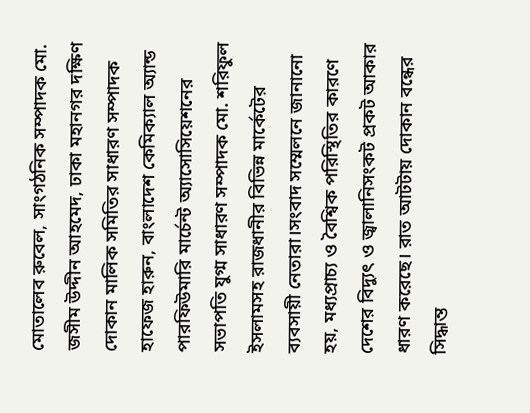মোতালেব রুবেল, সাংগঠনিক সম্পাদক মো. জসীম উদ্দীন আহমেদ, ঢাকা মহানগর দক্ষিণ দোকান মালিক সমিতির সাধারণ সম্পাদক হাফেজ হারুন, বাংলাদেশ কেমিক্যাল অ্যান্ড পারফিউমারি মার্চেন্ট অ্যাসোসিয়েশনের সভাপতি যুগ্ম সাধারণ সম্পাদক মো. শরিফুল ইসলামসহ রাজধানীর বিভিন্ন মার্কেটের ব্যবসায়ী নেতারা।সংবাদ সম্মেলনে জানানো হয়, মধ্যপ্রাচ্য ও বৈশ্বিক পরিস্থিতির কারণে দেশের বিদ্যুৎ ও জ্বালানিসংকট প্রকট আকার ধারণ করেছে। রাত আটটায় দোকান বন্ধের সিদ্ধান্ত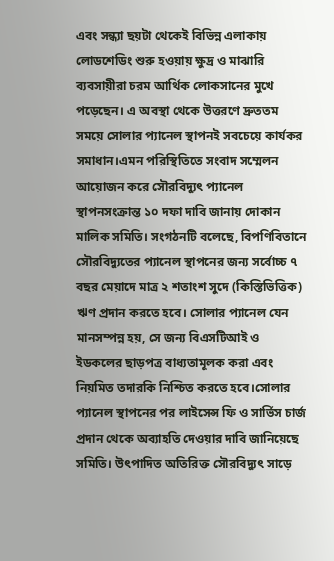এবং সন্ধ্যা ছয়টা থেকেই বিভিন্ন এলাকায় লোডশেডিং শুরু হওয়ায় ক্ষুদ্র ও মাঝারি ব্যবসায়ীরা চরম আর্থিক লোকসানের মুখে পড়েছেন। এ অবস্থা থেকে উত্তরণে দ্রুততম সময়ে সোলার প্যানেল স্থাপনই সবচেয়ে কার্যকর সমাধান।এমন পরিস্থিতিতে সংবাদ সম্মেলন আয়োজন করে সৌরবিদ্যুৎ প্যানেল স্থাপনসংক্রান্ত ১০ দফা দাবি জানায় দোকান মালিক সমিতি। সংগঠনটি বলেছে, বিপণিবিতানে সৌরবিদ্যুতের প্যানেল স্থাপনের জন্য সর্বোচ্চ ৭ বছর মেয়াদে মাত্র ২ শতাংশ সুদে (কিস্তিভিত্তিক) ঋণ প্রদান করতে হবে। সোলার প্যানেল যেন মানসম্পন্ন হয়, সে জন্য বিএসটিআই ও ইডকলের ছাড়পত্র বাধ্যতামূলক করা এবং নিয়মিত তদারকি নিশ্চিত করতে হবে।সোলার প্যানেল স্থাপনের পর লাইসেন্স ফি ও সার্ভিস চার্জ প্রদান থেকে অব্যাহতি দেওয়ার দাবি জানিয়েছে সমিতি। উৎপাদিত অতিরিক্ত সৌরবিদ্যুৎ সাড়ে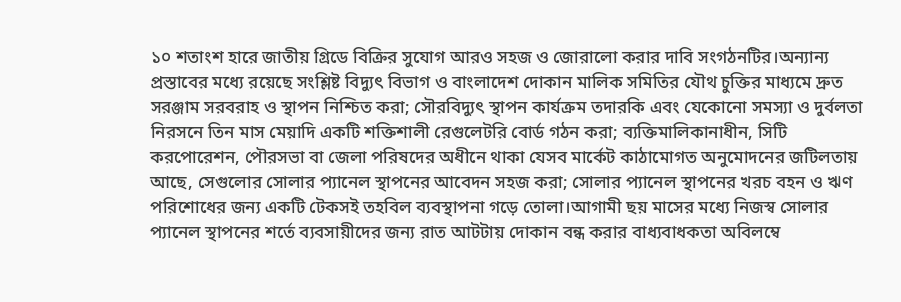১০ শতাংশ হারে জাতীয় গ্রিডে বিক্রির সুযোগ আরও সহজ ও জোরালো করার দাবি সংগঠনটির।অন্যান্য প্রস্তাবের মধ্যে রয়েছে সংশ্লিষ্ট বিদ্যুৎ বিভাগ ও বাংলাদেশ দোকান মালিক সমিতির যৌথ চুক্তির মাধ্যমে দ্রুত সরঞ্জাম সরবরাহ ও স্থাপন নিশ্চিত করা; সৌরবিদ্যুৎ স্থাপন কার্যক্রম তদারকি এবং যেকোনো সমস্যা ও দুর্বলতা নিরসনে তিন মাস মেয়াদি একটি শক্তিশালী রেগুলেটরি বোর্ড গঠন করা; ব্যক্তিমালিকানাধীন, সিটি করপোরেশন, পৌরসভা বা জেলা পরিষদের অধীনে থাকা যেসব মার্কেট কাঠামোগত অনুমোদনের জটিলতায় আছে, সেগুলোর সোলার প্যানেল স্থাপনের আবেদন সহজ করা; সোলার প্যানেল স্থাপনের খরচ বহন ও ঋণ পরিশোধের জন্য একটি টেকসই তহবিল ব্যবস্থাপনা গড়ে তোলা।আগামী ছয় মাসের মধ্যে নিজস্ব সোলার প্যানেল স্থাপনের শর্তে ব্যবসায়ীদের জন্য রাত আটটায় দোকান বন্ধ করার বাধ্যবাধকতা অবিলম্বে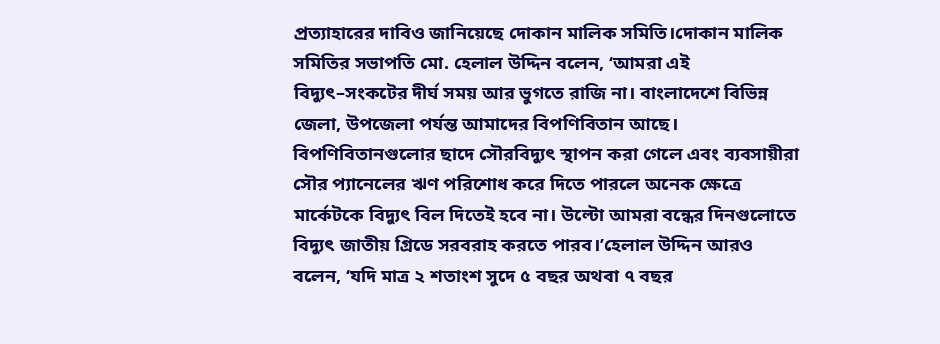প্রত্যাহারের দাবিও জানিয়েছে দোকান মালিক সমিতি।দোকান মালিক সমিতির সভাপতি মো. হেলাল উদ্দিন বলেন, ‘আমরা এই বিদ্যুৎ–সংকটের দীর্ঘ সময় আর ভুগতে রাজি না। বাংলাদেশে বিভিন্ন জেলা, উপজেলা পর্যন্ত আমাদের বিপণিবিতান আছে। বিপণিবিতানগুলোর ছাদে সৌরবিদ্যুৎ স্থাপন করা গেলে এবং ব্যবসায়ীরা সৌর প্যানেলের ঋণ পরিশোধ করে দিতে পারলে অনেক ক্ষেত্রে মার্কেটকে বিদ্যুৎ বিল দিতেই হবে না। উল্টো আমরা বন্ধের দিনগুলোতে বিদ্যুৎ জাতীয় গ্রিডে সরবরাহ করতে পারব।’হেলাল উদ্দিন আরও বলেন, ‘যদি মাত্র ২ শতাংশ সুদে ৫ বছর অথবা ৭ বছর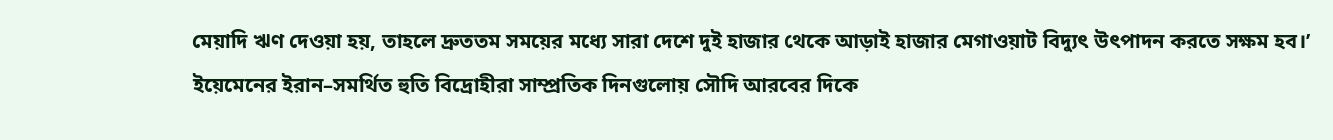মেয়াদি ঋণ দেওয়া হয়, তাহলে দ্রুততম সময়ের মধ্যে সারা দেশে দুই হাজার থেকে আড়াই হাজার মেগাওয়াট বিদ্যুৎ উৎপাদন করতে সক্ষম হব।’
ইয়েমেনের ইরান–সমর্থিত হুতি বিদ্রোহীরা সাম্প্রতিক দিনগুলোয় সৌদি আরবের দিকে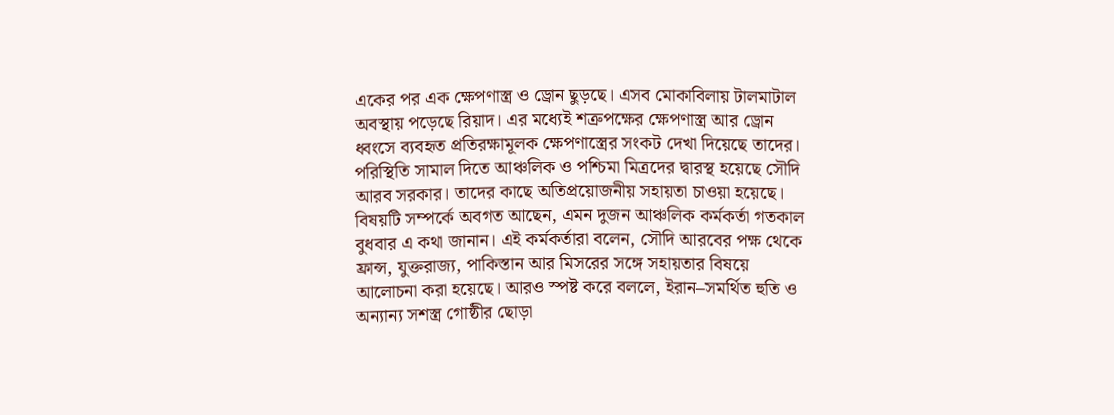একের পর এক ক্ষেপণাস্ত্র ও ড্রোন ছুড়ছে। এসব মোকাবিলায় টালমাটাল অবস্থায় পড়েছে রিয়াদ। এর মধ্যেই শত্রুপক্ষের ক্ষেপণাস্ত্র আর ড্রোন ধ্বংসে ব্যবহৃত প্রতিরক্ষামূলক ক্ষেপণাস্ত্রের সংকট দেখা দিয়েছে তাদের। পরিস্থিতি সামাল দিতে আঞ্চলিক ও পশ্চিমা মিত্রদের দ্বারস্থ হয়েছে সৌদি আরব সরকার। তাদের কাছে অতিপ্রয়োজনীয় সহায়তা চাওয়া হয়েছে। বিষয়টি সম্পর্কে অবগত আছেন, এমন দুজন আঞ্চলিক কর্মকর্তা গতকাল বুধবার এ কথা জানান। এই কর্মকর্তারা বলেন, সৌদি আরবের পক্ষ থেকে ফ্রান্স, যুক্তরাজ্য, পাকিস্তান আর মিসরের সঙ্গে সহায়তার বিষয়ে আলোচনা করা হয়েছে। আরও স্পষ্ট করে বললে, ইরান–সমর্থিত হুতি ও অন্যান্য সশস্ত্র গোষ্ঠীর ছোড়া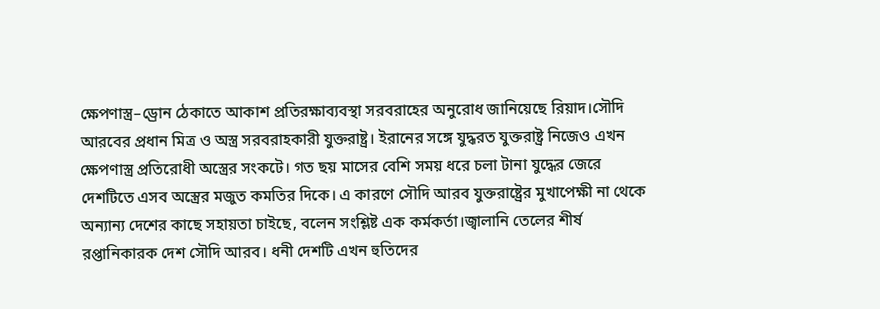ক্ষেপণাস্ত্র–ড্রোন ঠেকাতে আকাশ প্রতিরক্ষাব্যবস্থা সরবরাহের অনুরোধ জানিয়েছে রিয়াদ।সৌদি আরবের প্রধান মিত্র ও অস্ত্র সরবরাহকারী যুক্তরাষ্ট্র। ইরানের সঙ্গে যুদ্ধরত যুক্তরাষ্ট্র নিজেও এখন ক্ষেপণাস্ত্র প্রতিরোধী অস্ত্রের সংকটে। গত ছয় মাসের বেশি সময় ধরে চলা টানা যুদ্ধের জেরে দেশটিতে এসব অস্ত্রের মজুত কমতির দিকে। এ কারণে সৌদি আরব যুক্তরাষ্ট্রের মুখাপেক্ষী না থেকে অন্যান্য দেশের কাছে সহায়তা চাইছে, বলেন সংশ্লিষ্ট এক কর্মকর্তা।জ্বালানি তেলের শীর্ষ রপ্তানিকারক দেশ সৌদি আরব। ধনী দেশটি এখন হুতিদের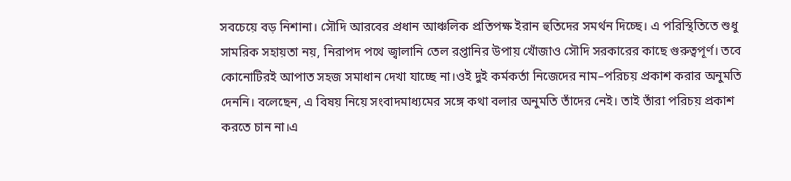সবচেয়ে বড় নিশানা। সৌদি আরবের প্রধান আঞ্চলিক প্রতিপক্ষ ইরান হুতিদের সমর্থন দিচ্ছে। এ পরিস্থিতিতে শুধু সামরিক সহায়তা নয়, নিরাপদ পথে জ্বালানি তেল রপ্তানির উপায় খোঁজাও সৌদি সরকারের কাছে গুরুত্বপূর্ণ। তবে কোনোটিরই আপাত সহজ সমাধান দেখা যাচ্ছে না।ওই দুই কর্মকর্তা নিজেদের নাম–পরিচয় প্রকাশ করার অনুমতি দেননি। বলেছেন, এ বিষয় নিয়ে সংবাদমাধ্যমের সঙ্গে কথা বলার অনুমতি তাঁদের নেই। তাই তাঁরা পরিচয় প্রকাশ করতে চান না।এ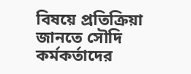বিষয়ে প্রতিক্রিয়া জানতে সৌদি কর্মকর্তাদের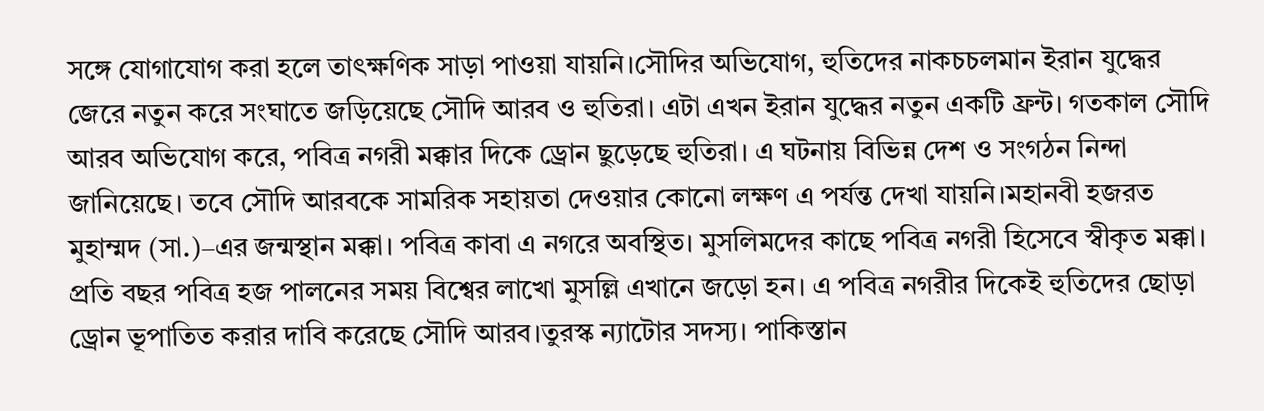সঙ্গে যোগাযোগ করা হলে তাৎক্ষণিক সাড়া পাওয়া যায়নি।সৌদির অভিযোগ, হুতিদের নাকচচলমান ইরান যুদ্ধের জেরে নতুন করে সংঘাতে জড়িয়েছে সৌদি আরব ও হুতিরা। এটা এখন ইরান যুদ্ধের নতুন একটি ফ্রন্ট। গতকাল সৌদি আরব অভিযোগ করে, পবিত্র নগরী মক্কার দিকে ড্রোন ছুড়েছে হুতিরা। এ ঘটনায় বিভিন্ন দেশ ও সংগঠন নিন্দা জানিয়েছে। তবে সৌদি আরবকে সামরিক সহায়তা দেওয়ার কোনো লক্ষণ এ পর্যন্ত দেখা যায়নি।মহানবী হজরত মুহাম্মদ (সা.)–এর জন্মস্থান মক্কা। পবিত্র কাবা এ নগরে অবস্থিত। মুসলিমদের কাছে পবিত্র নগরী হিসেবে স্বীকৃত মক্কা। প্রতি বছর পবিত্র হজ পালনের সময় বিশ্বের লাখো মুসল্লি এখানে জড়ো হন। এ পবিত্র নগরীর দিকেই হুতিদের ছোড়া ড্রোন ভূপাতিত করার দাবি করেছে সৌদি আরব।তুরস্ক ন্যাটোর সদস্য। পাকিস্তান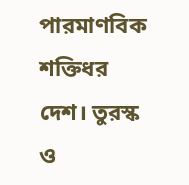পারমাণবিক শক্তিধর দেশ। তুরস্ক ও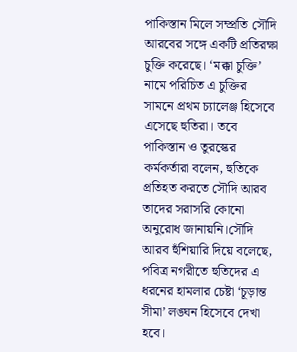পাকিস্তান মিলে সম্প্রতি সৌদি আরবের সঙ্গে একটি প্রতিরক্ষা চুক্তি করেছে। ‘মক্কা চুক্তি’ নামে পরিচিত এ চুক্তির সামনে প্রথম চ্যালেঞ্জ হিসেবে এসেছে হুতিরা। তবে পাকিস্তান ও তুরস্কের কর্মকর্তারা বলেন, হুতিকে প্রতিহত করতে সৌদি আরব তাদের সরাসরি কোনো অনুরোধ জানায়নি।সৌদি আরব হুঁশিয়ারি দিয়ে বলেছে, পবিত্র নগরীতে হুতিদের এ ধরনের হামলার চেষ্টা ‘চূড়ান্ত সীমা’ লঙ্ঘন হিসেবে দেখা হবে।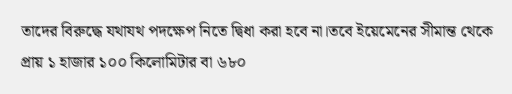তাদের বিরুদ্ধে যথাযথ পদক্ষেপ নিতে দ্বিধা করা হবে না।তবে ইয়েমেনের সীমান্ত থেকে প্রায় ১ হাজার ১০০ কিলোমিটার বা ৬৮০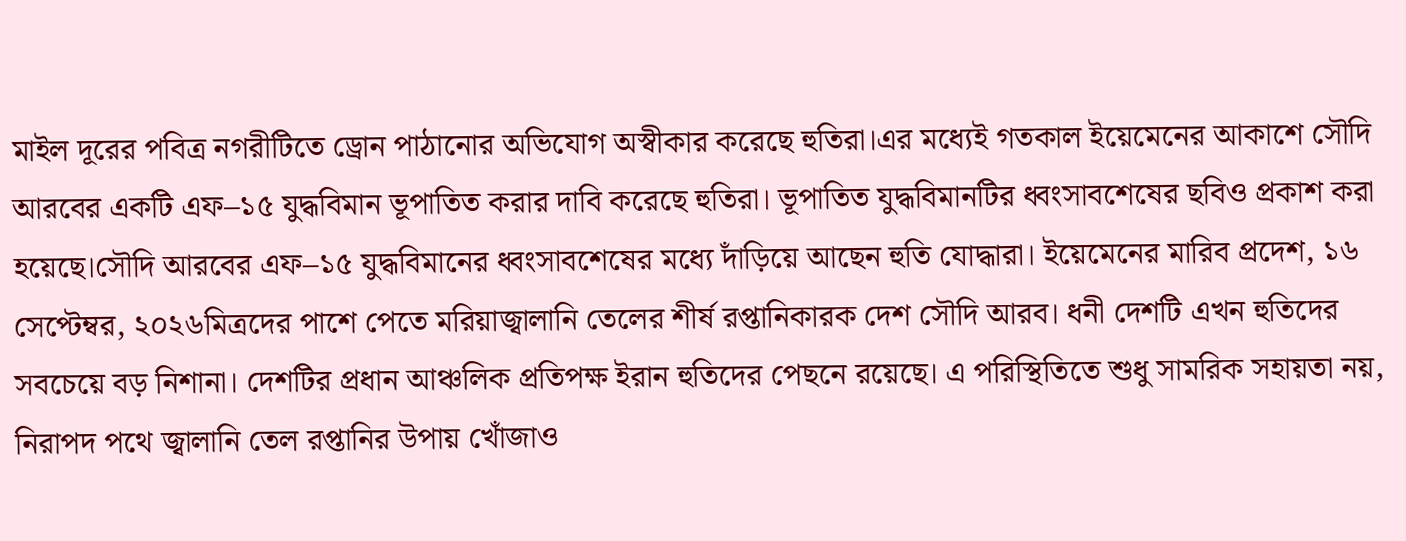মাইল দূরের পবিত্র নগরীটিতে ড্রোন পাঠানোর অভিযোগ অস্বীকার করেছে হুতিরা।এর মধ্যেই গতকাল ইয়েমেনের আকাশে সৌদি আরবের একটি এফ–১৫ যুদ্ধবিমান ভূপাতিত করার দাবি করেছে হুতিরা। ভূপাতিত যুদ্ধবিমানটির ধ্বংসাবশেষের ছবিও প্রকাশ করা হয়েছে।সৌদি আরবের এফ–১৫ যুদ্ধবিমানের ধ্বংসাবশেষের মধ্যে দাঁড়িয়ে আছেন হুতি যোদ্ধারা। ইয়েমেনের মারিব প্রদেশ, ১৬ সেপ্টেম্বর, ২০২৬মিত্রদের পাশে পেতে মরিয়াজ্বালানি তেলের শীর্ষ রপ্তানিকারক দেশ সৌদি আরব। ধনী দেশটি এখন হুতিদের সবচেয়ে বড় নিশানা। দেশটির প্রধান আঞ্চলিক প্রতিপক্ষ ইরান হুতিদের পেছনে রয়েছে। এ পরিস্থিতিতে শুধু সামরিক সহায়তা নয়, নিরাপদ পথে জ্বালানি তেল রপ্তানির উপায় খোঁজাও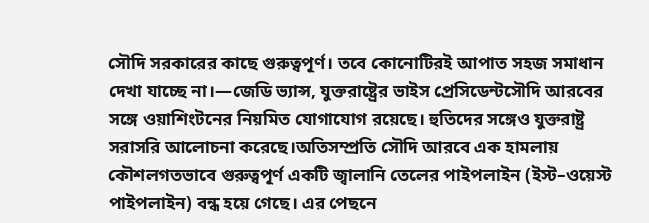সৌদি সরকারের কাছে গুরুত্বপূর্ণ। তবে কোনোটিরই আপাত সহজ সমাধান দেখা যাচ্ছে না।—জেডি ভ্যান্স, যুক্তরাষ্ট্রের ভাইস প্রেসিডেন্টসৌদি আরবের সঙ্গে ওয়াশিংটনের নিয়মিত যোগাযোগ রয়েছে। হুতিদের সঙ্গেও যুক্তরাষ্ট্র সরাসরি আলোচনা করেছে।অতিসম্প্রতি সৌদি আরবে এক হামলায় কৌশলগতভাবে গুরুত্বপূর্ণ একটি জ্বালানি তেলের পাইপলাইন (ইস্ট–ওয়েস্ট পাইপলাইন) বন্ধ হয়ে গেছে। এর পেছনে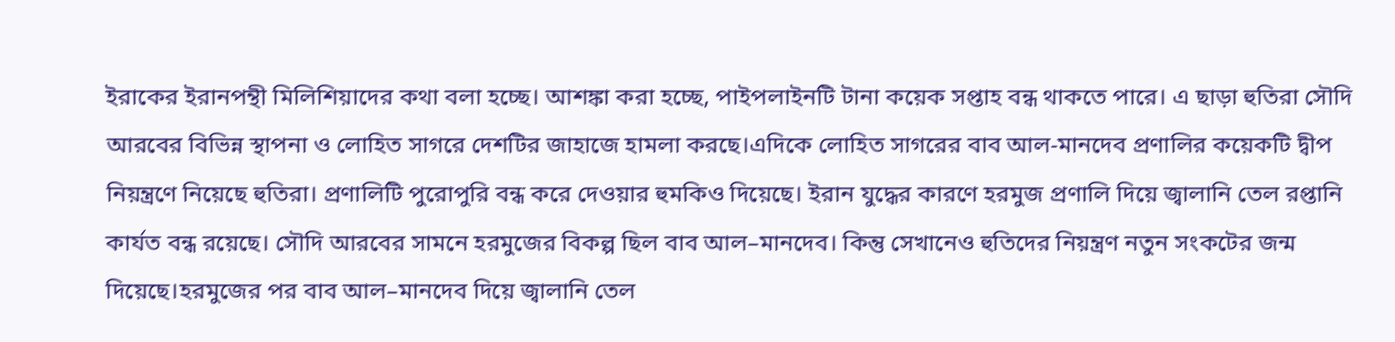ইরাকের ইরানপন্থী মিলিশিয়াদের কথা বলা হচ্ছে। আশঙ্কা করা হচ্ছে, পাইপলাইনটি টানা কয়েক সপ্তাহ বন্ধ থাকতে পারে। এ ছাড়া হুতিরা সৌদি আরবের বিভিন্ন স্থাপনা ও লোহিত সাগরে দেশটির জাহাজে হামলা করছে।এদিকে লোহিত সাগরের বাব আল-মানদেব প্রণালির কয়েকটি দ্বীপ নিয়ন্ত্রণে নিয়েছে হুতিরা। প্রণালিটি পুরোপুরি বন্ধ করে দেওয়ার হুমকিও দিয়েছে। ইরান যুদ্ধের কারণে হরমুজ প্রণালি দিয়ে জ্বালানি তেল রপ্তানি কার্যত বন্ধ রয়েছে। সৌদি আরবের সামনে হরমুজের বিকল্প ছিল বাব আল–মানদেব। কিন্তু সেখানেও হুতিদের নিয়ন্ত্রণ নতুন সংকটের জন্ম দিয়েছে।হরমুজের পর বাব আল–মানদেব দিয়ে জ্বালানি তেল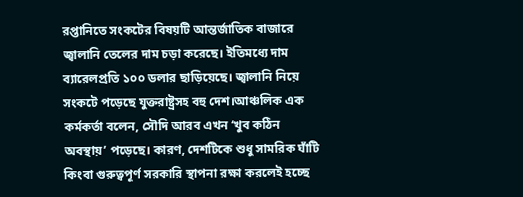রপ্তানিতে সংকটের বিষয়টি আন্তর্জাতিক বাজারে জ্বালানি তেলের দাম চড়া করেছে। ইতিমধ্যে দাম ব্যারেলপ্রতি ১০০ ডলার ছাড়িয়েছে। জ্বালানি নিয়ে সংকটে পড়েছে যুক্তরাষ্ট্রসহ বহু দেশ।আঞ্চলিক এক কর্মকর্তা বলেন, সৌদি আরব এখন ‘খুব কঠিন অবস্থায়’ পড়েছে। কারণ, দেশটিকে শুধু সামরিক ঘাঁটি কিংবা গুরুত্বপূর্ণ সরকারি স্থাপনা রক্ষা করলেই হচ্ছে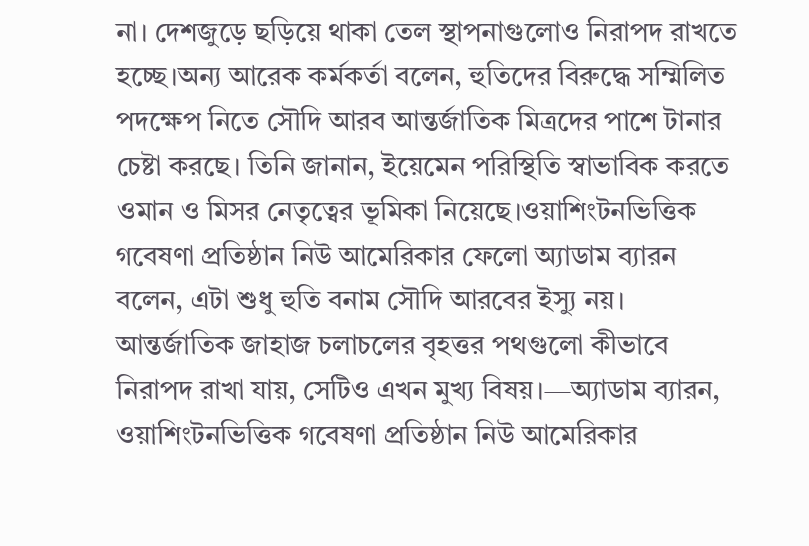না। দেশজুড়ে ছড়িয়ে থাকা তেল স্থাপনাগুলোও নিরাপদ রাখতে হচ্ছে।অন্য আরেক কর্মকর্তা বলেন, হুতিদের বিরুদ্ধে সম্মিলিত পদক্ষেপ নিতে সৌদি আরব আন্তর্জাতিক মিত্রদের পাশে টানার চেষ্টা করছে। তিনি জানান, ইয়েমেন পরিস্থিতি স্বাভাবিক করতে ওমান ও মিসর নেতৃত্বের ভূমিকা নিয়েছে।ওয়াশিংটনভিত্তিক গবেষণা প্রতিষ্ঠান নিউ আমেরিকার ফেলো অ্যাডাম ব্যারন বলেন, এটা শুধু হুতি বনাম সৌদি আরবের ইস্যু নয়। আন্তর্জাতিক জাহাজ চলাচলের বৃহত্তর পথগুলো কীভাবে নিরাপদ রাখা যায়, সেটিও এখন মুখ্য বিষয়।—অ্যাডাম ব্যারন, ওয়াশিংটনভিত্তিক গবেষণা প্রতিষ্ঠান নিউ আমেরিকার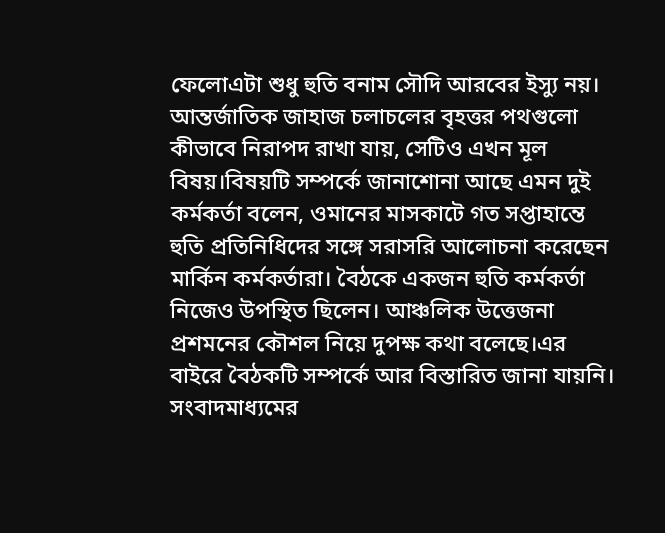ফেলোএটা শুধু হুতি বনাম সৌদি আরবের ইস্যু নয়। আন্তর্জাতিক জাহাজ চলাচলের বৃহত্তর পথগুলো কীভাবে নিরাপদ রাখা যায়, সেটিও এখন মূল বিষয়।বিষয়টি সম্পর্কে জানাশোনা আছে এমন দুই কর্মকর্তা বলেন, ওমানের মাসকাটে গত সপ্তাহান্তে হুতি প্রতিনিধিদের সঙ্গে সরাসরি আলোচনা করেছেন মার্কিন কর্মকর্তারা। বৈঠকে একজন হুতি কর্মকর্তা নিজেও উপস্থিত ছিলেন। আঞ্চলিক উত্তেজনা প্রশমনের কৌশল নিয়ে দুপক্ষ কথা বলেছে।এর বাইরে বৈঠকটি সম্পর্কে আর বিস্তারিত জানা যায়নি। সংবাদমাধ্যমের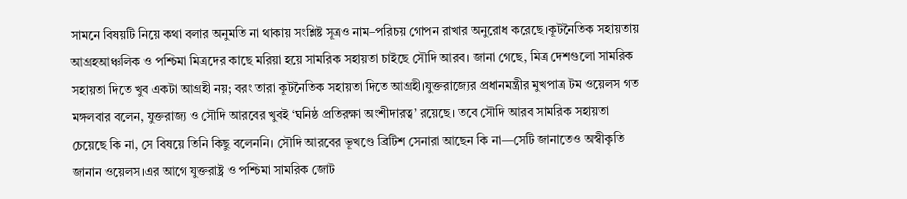সামনে বিষয়টি নিয়ে কথা বলার অনুমতি না থাকায় সংশ্লিষ্ট সূত্রও নাম–পরিচয় গোপন রাখার অনুরোধ করেছে।কূটনৈতিক সহায়তায় আগ্রহআঞ্চলিক ও পশ্চিমা মিত্রদের কাছে মরিয়া হয়ে সামরিক সহায়তা চাইছে সৌদি আরব। জানা গেছে, মিত্র দেশগুলো সামরিক সহায়তা দিতে খুব একটা আগ্রহী নয়; বরং তারা কূটনৈতিক সহায়তা দিতে আগ্রহী।যুক্তরাজ্যের প্রধানমন্ত্রীর মুখপাত্র টম ওয়েলস গত মঙ্গলবার বলেন, যুক্তরাজ্য ও সৌদি আরবের খুবই ‘ঘনিষ্ঠ প্রতিরক্ষা অংশীদারত্ব’ রয়েছে। তবে সৌদি আরব সামরিক সহায়তা চেয়েছে কি না, সে বিষয়ে তিনি কিছু বলেননি। সৌদি আরবের ভূখণ্ডে ব্রিটিশ সেনারা আছেন কি না—সেটি জানাতেও অস্বীকৃতি জানান ওয়েলস।এর আগে যুক্তরাষ্ট্র ও পশ্চিমা সামরিক জোট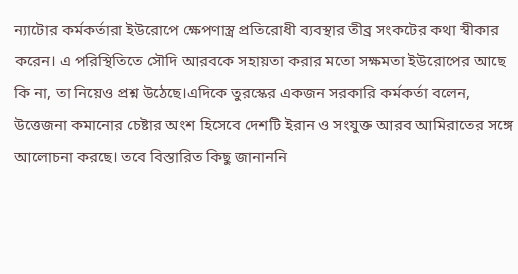ন্যাটোর কর্মকর্তারা ইউরোপে ক্ষেপণাস্ত্র প্রতিরোধী ব্যবস্থার তীব্র সংকটের কথা স্বীকার করেন। এ পরিস্থিতিতে সৌদি আরবকে সহায়তা করার মতো সক্ষমতা ইউরোপের আছে কি না, তা নিয়েও প্রশ্ন উঠেছে।এদিকে তুরস্কের একজন সরকারি কর্মকর্তা বলেন, উত্তেজনা কমানোর চেষ্টার অংশ হিসেবে দেশটি ইরান ও সংযুক্ত আরব আমিরাতের সঙ্গে আলোচনা করছে। তবে বিস্তারিত কিছু জানাননি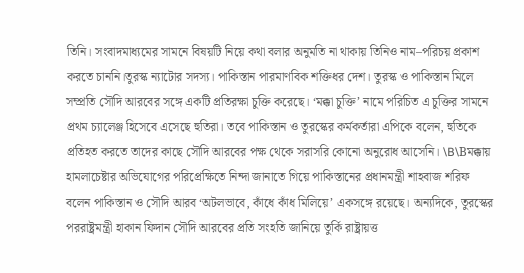তিনি। সংবাদমাধ্যমের সামনে বিষয়টি নিয়ে কথা বলার অনুমতি না থাকায় তিনিও নাম–পরিচয় প্রকাশ করতে চাননি।তুরস্ক ন্যাটোর সদস্য। পাকিস্তান পারমাণবিক শক্তিধর দেশ। তুরস্ক ও পাকিস্তান মিলে সম্প্রতি সৌদি আরবের সঙ্গে একটি প্রতিরক্ষা চুক্তি করেছে। ‘মক্কা চুক্তি’ নামে পরিচিত এ চুক্তির সামনে প্রথম চ্যালেঞ্জ হিসেবে এসেছে হুতিরা। তবে পাকিস্তান ও তুরস্কের কর্মকর্তারা এপিকে বলেন, হুতিকে প্রতিহত করতে তাদের কাছে সৌদি আরবের পক্ষ থেকে সরাসরি কোনো অনুরোধ আসেনি। \B\Bমক্কায় হামলাচেষ্টার অভিযোগের পরিপ্রেক্ষিতে নিন্দা জানাতে গিয়ে পাকিস্তানের প্রধানমন্ত্রী শাহবাজ শরিফ বলেন পাকিস্তান ও সৌদি আরব ‘অটলভাবে, কাঁধে কাঁধ মিলিয়ে’ একসঙ্গে রয়েছে। অন্যদিকে, তুরস্কের পররাষ্ট্রমন্ত্রী হাকান ফিদান সৌদি আরবের প্রতি সংহতি জানিয়ে তুর্কি রাষ্ট্রায়ত্ত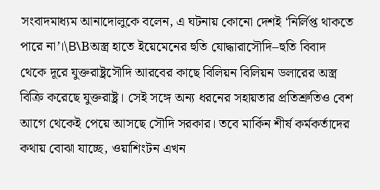সংবাদমাধ্যম আনাদোলুকে বলেন, এ ঘটনায় কোনো দেশই ‘নির্লিপ্ত থাকতে পারে না’।\B\Bঅস্ত্র হাতে ইয়েমেনের হুতি যোদ্ধারাসৌদি–হুতি বিবাদ থেকে দূরে যুক্তরাষ্ট্রসৌদি আরবের কাছে বিলিয়ন বিলিয়ন ডলারের অস্ত্র বিক্রি করেছে যুক্তরাষ্ট্র। সেই সঙ্গে অন্য ধরনের সহায়তার প্রতিশ্রুতিও বেশ আগে থেকেই পেয়ে আসছে সৌদি সরকার। তবে মার্কিন শীর্ষ কর্মকর্তাদের কথায় বোঝা যাচ্ছে, ওয়াশিংটন এখন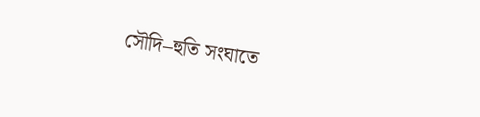সৌদি–হুতি সংঘাতে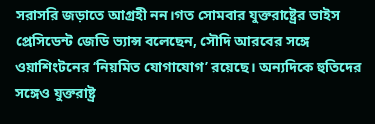সরাসরি জড়াতে আগ্রহী নন।গত সোমবার যুক্তরাষ্ট্রের ভাইস প্রেসিডেন্ট জেডি ভ্যান্স বলেছেন, সৌদি আরবের সঙ্গে ওয়াশিংটনের ‘নিয়মিত যোগাযোগ’ রয়েছে। অন্যদিকে হুতিদের সঙ্গেও যুক্তরাষ্ট্র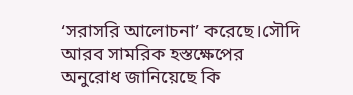‘সরাসরি আলোচনা’ করেছে।সৌদি আরব সামরিক হস্তক্ষেপের অনুরোধ জানিয়েছে কি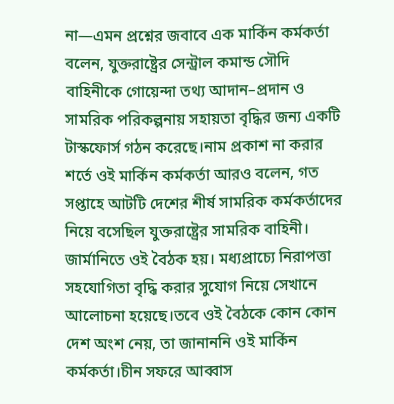না—এমন প্রশ্নের জবাবে এক মার্কিন কর্মকর্তা বলেন, যুক্তরাষ্ট্রের সেন্ট্রাল কমান্ড সৌদি বাহিনীকে গোয়েন্দা তথ্য আদান–প্রদান ও সামরিক পরিকল্পনায় সহায়তা বৃদ্ধির জন্য একটি টাস্কফোর্স গঠন করেছে।নাম প্রকাশ না করার শর্তে ওই মার্কিন কর্মকর্তা আরও বলেন, গত সপ্তাহে আটটি দেশের শীর্ষ সামরিক কর্মকর্তাদের নিয়ে বসেছিল যুক্তরাষ্ট্রের সামরিক বাহিনী। জার্মানিতে ওই বৈঠক হয়। মধ্যপ্রাচ্যে নিরাপত্তা সহযোগিতা বৃদ্ধি করার সুযোগ নিয়ে সেখানে আলোচনা হয়েছে।তবে ওই বৈঠকে কোন কোন দেশ অংশ নেয়, তা জানাননি ওই মার্কিন কর্মকর্তা।চীন সফরে আব্বাস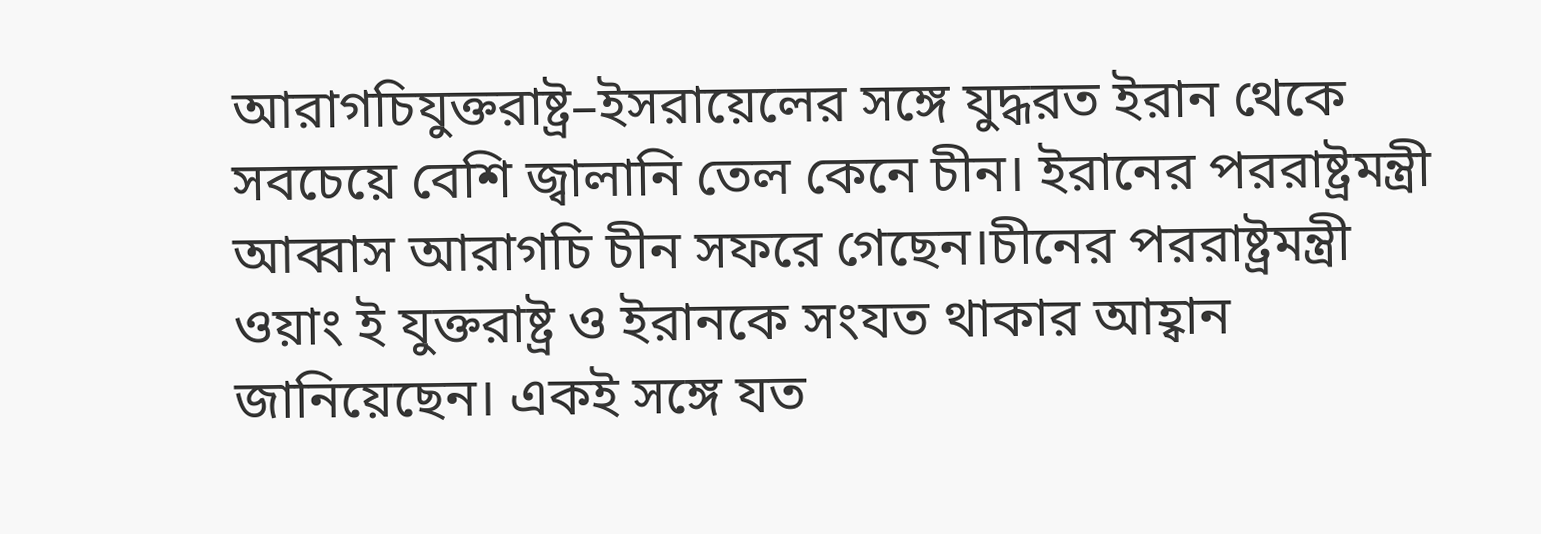আরাগচিযুক্তরাষ্ট্র–ইসরায়েলের সঙ্গে যুদ্ধরত ইরান থেকে সবচেয়ে বেশি জ্বালানি তেল কেনে চীন। ইরানের পররাষ্ট্রমন্ত্রী আব্বাস আরাগচি চীন সফরে গেছেন।চীনের পররাষ্ট্রমন্ত্রী ওয়াং ই যুক্তরাষ্ট্র ও ইরানকে সংযত থাকার আহ্বান জানিয়েছেন। একই সঙ্গে যত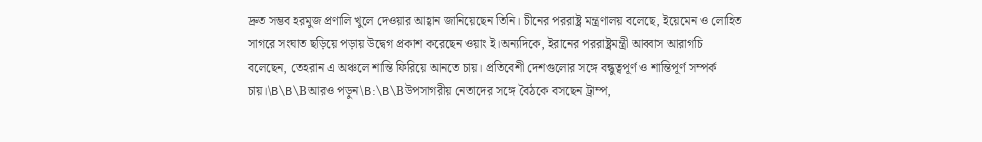দ্রুত সম্ভব হরমুজ প্রণালি খুলে দেওয়ার আহ্বান জানিয়েছেন তিনি। চীনের পররাষ্ট্র মন্ত্রণালয় বলেছে, ইয়েমেন ও লোহিত সাগরে সংঘাত ছড়িয়ে পড়ায় উদ্বেগ প্রকাশ করেছেন ওয়াং ই।অন্যদিকে, ইরানের পররাষ্ট্রমন্ত্রী আব্বাস আরাগচি বলেছেন, তেহরান এ অঞ্চলে শান্তি ফিরিয়ে আনতে চায়। প্রতিবেশী দেশগুলোর সঙ্গে বন্ধুত্বপূর্ণ ও শান্তিপূর্ণ সম্পর্ক চায়।\B\B\Bআরও পড়ুন\B:\B\Bউপসাগরীয় নেতাদের সঙ্গে বৈঠকে বসছেন ট্রাম্প,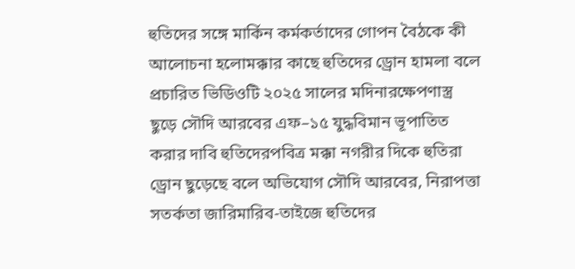হুতিদের সঙ্গে মার্কিন কর্মকর্তাদের গোপন বৈঠকে কী আলোচনা হলোমক্কার কাছে হুতিদের ড্রোন হামলা বলে প্রচারিত ভিডিওটি ২০২৫ সালের মদিনারক্ষেপণাস্ত্র ছুড়ে সৌদি আরবের এফ–১৫ যুদ্ধবিমান ভূপাতিত করার দাবি হুতিদেরপবিত্র মক্কা নগরীর দিকে হুতিরা ড্রোন ছুড়েছে বলে অভিযোগ সৌদি আরবের, নিরাপত্তা সতর্কতা জারিমারিব-তাইজে হুতিদের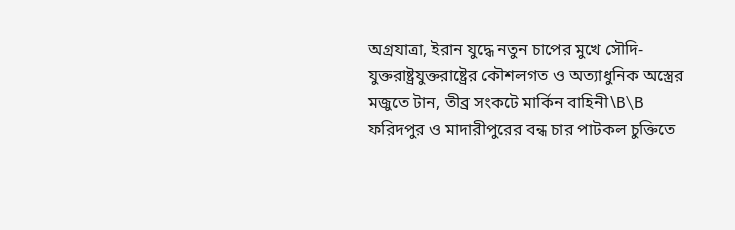অগ্রযাত্রা, ইরান যুদ্ধে নতুন চাপের মুখে সৌদি-যুক্তরাষ্ট্রযুক্তরাষ্ট্রের কৌশলগত ও অত্যাধুনিক অস্ত্রের মজুতে টান, তীব্র সংকটে মার্কিন বাহিনী\B\B
ফরিদপুর ও মাদারীপুরের বন্ধ চার পাটকল চুক্তিতে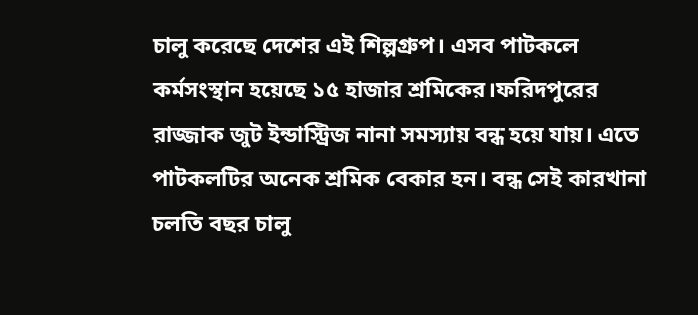চালু করেছে দেশের এই শিল্পগ্রুপ। এসব পাটকলে কর্মসংস্থান হয়েছে ১৫ হাজার শ্রমিকের।ফরিদপুরের রাজ্জাক জুট ইন্ডাস্ট্রিজ নানা সমস্যায় বন্ধ হয়ে যায়। এতে পাটকলটির অনেক শ্রমিক বেকার হন। বন্ধ সেই কারখানা চলতি বছর চালু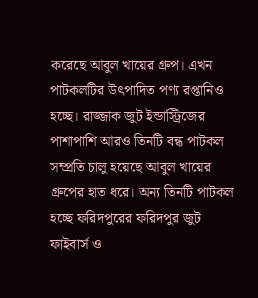করেছে আবুল খায়ের গ্রুপ। এখন পাটকলটির উৎপাদিত পণ্য রপ্তানিও হচ্ছে। রাজ্জাক জুট ইন্ডাস্ট্রিজের পাশাপাশি আরও তিনটি বন্ধ পাটকল সম্প্রতি চালু হয়েছে আবুল খায়ের গ্রুপের হাত ধরে। অন্য তিনটি পাটকল হচ্ছে ফরিদপুরের ফরিদপুর জুট ফাইবার্স ও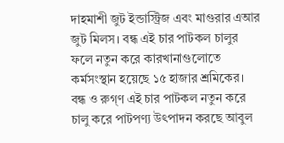দাহমাশী জুট ইন্ডাস্ট্রিজ এবং মাগুরার এআর জুট মিলস। বন্ধ এই চার পাটকল চালুর ফলে নতুন করে কারখানাগুলোতে কর্মসংস্থান হয়েছে ১৫ হাজার শ্রমিকের। বন্ধ ও রুগ্ণ এই চার পাটকল নতুন করে চালু করে পাটপণ্য উৎপাদন করছে আবুল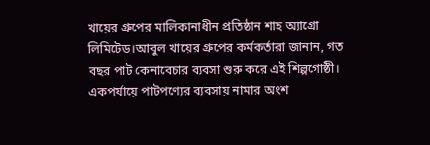খায়ের গ্রুপের মালিকানাধীন প্রতিষ্ঠান শাহ অ্যাগ্রো লিমিটেড।আবুল খায়ের গ্রুপের কর্মকর্তারা জানান, গত বছর পাট কেনাবেচার ব্যবসা শুরু করে এই শিল্পগোষ্ঠী। একপর্যায়ে পাটপণ্যের ব্যবসায় নামার অংশ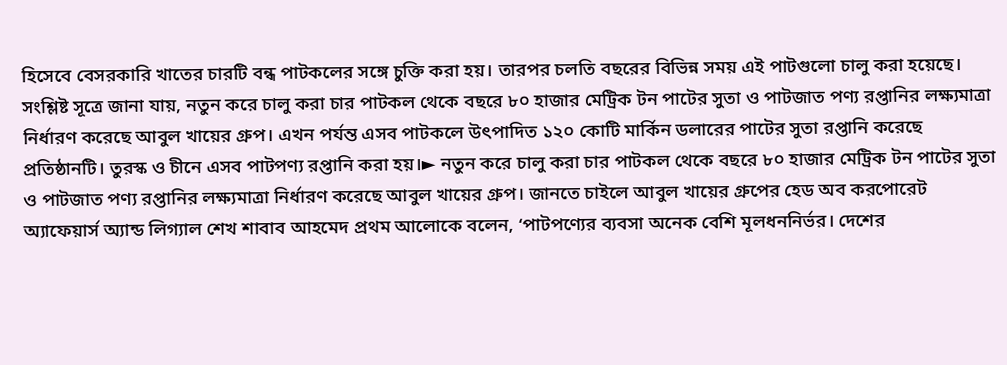হিসেবে বেসরকারি খাতের চারটি বন্ধ পাটকলের সঙ্গে চুক্তি করা হয়। তারপর চলতি বছরের বিভিন্ন সময় এই পাটগুলো চালু করা হয়েছে। সংশ্লিষ্ট সূত্রে জানা যায়, নতুন করে চালু করা চার পাটকল থেকে বছরে ৮০ হাজার মেট্রিক টন পাটের সুতা ও পাটজাত পণ্য রপ্তানির লক্ষ্যমাত্রা নির্ধারণ করেছে আবুল খায়ের গ্রুপ। এখন পর্যন্ত এসব পাটকলে উৎপাদিত ১২০ কোটি মার্কিন ডলারের পাটের সুতা রপ্তানি করেছে প্রতিষ্ঠানটি। তুরস্ক ও চীনে এসব পাটপণ্য রপ্তানি করা হয়।► নতুন করে চালু করা চার পাটকল থেকে বছরে ৮০ হাজার মেট্রিক টন পাটের সুতা ও পাটজাত পণ্য রপ্তানির লক্ষ্যমাত্রা নির্ধারণ করেছে আবুল খায়ের গ্রুপ। জানতে চাইলে আবুল খায়ের গ্রুপের হেড অব করপোরেট অ্যাফেয়ার্স অ্যান্ড লিগ্যাল শেখ শাবাব আহমেদ প্রথম আলোকে বলেন, ‘পাটপণ্যের ব্যবসা অনেক বেশি মূলধননির্ভর। দেশের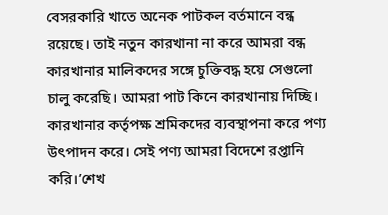বেসরকারি খাতে অনেক পাটকল বর্তমানে বন্ধ রয়েছে। তাই নতুন কারখানা না করে আমরা বন্ধ কারখানার মালিকদের সঙ্গে চুক্তিবদ্ধ হয়ে সেগুলো চালু করেছি। আমরা পাট কিনে কারখানায় দিচ্ছি। কারখানার কর্তৃপক্ষ শ্রমিকদের ব্যবস্থাপনা করে পণ্য উৎপাদন করে। সেই পণ্য আমরা বিদেশে রপ্তানি করি।’শেখ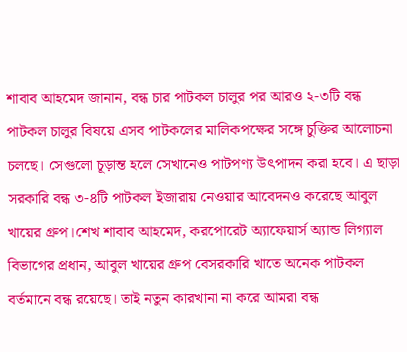শাবাব আহমেদ জানান, বন্ধ চার পাটকল চালুর পর আরও ২-৩টি বন্ধ পাটকল চালুর বিষয়ে এসব পাটকলের মালিকপক্ষের সঙ্গে চুক্তির আলোচনা চলছে। সেগুলো চূড়ান্ত হলে সেখানেও পাটপণ্য উৎপাদন করা হবে। এ ছাড়া সরকারি বন্ধ ৩-৪টি পাটকল ইজারায় নেওয়ার আবেদনও করেছে আবুল খায়ের গ্রুপ।শেখ শাবাব আহমেদ, করপোরেট অ্যাফেয়ার্স অ্যান্ড লিগ্যাল বিভাগের প্রধান, আবুল খায়ের গ্রুপ বেসরকারি খাতে অনেক পাটকল বর্তমানে বন্ধ রয়েছে। তাই নতুন কারখানা না করে আমরা বন্ধ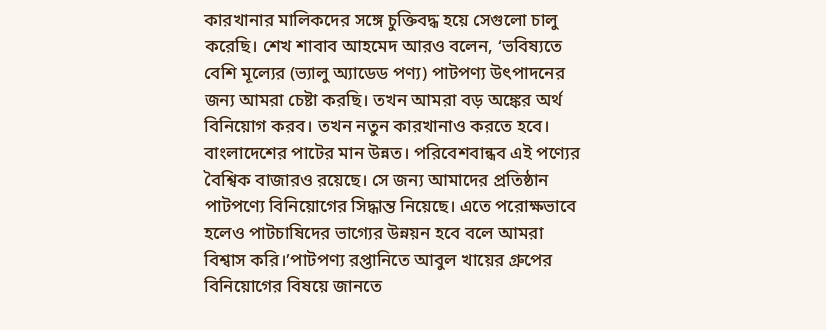কারখানার মালিকদের সঙ্গে চুক্তিবদ্ধ হয়ে সেগুলো চালু করেছি। শেখ শাবাব আহমেদ আরও বলেন, ‘ভবিষ্যতে বেশি মূল্যের (ভ্যালু অ্যাডেড পণ্য) পাটপণ্য উৎপাদনের জন্য আমরা চেষ্টা করছি। তখন আমরা বড় অঙ্কের অর্থ বিনিয়োগ করব। তখন নতুন কারখানাও করতে হবে। বাংলাদেশের পাটের মান উন্নত। পরিবেশবান্ধব এই পণ্যের বৈশ্বিক বাজারও রয়েছে। সে জন্য আমাদের প্রতিষ্ঠান পাটপণ্যে বিনিয়োগের সিদ্ধান্ত নিয়েছে। এতে পরোক্ষভাবে হলেও পাটচাষিদের ভাগ্যের উন্নয়ন হবে বলে আমরা বিশ্বাস করি।’পাটপণ্য রপ্তানিতে আবুল খায়ের গ্রুপের বিনিয়োগের বিষয়ে জানতে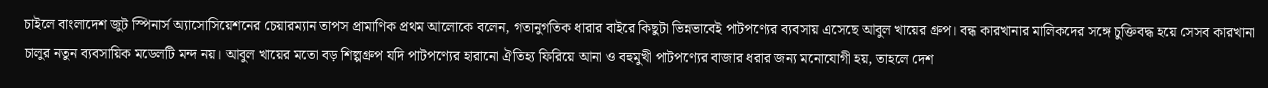চাইলে বাংলাদেশ জুট স্পিনার্স অ্যাসোসিয়েশনের চেয়ারম্যান তাপস প্রামাণিক প্রথম আলোকে বলেন, গতানুগতিক ধারার বাইরে কিছুটা ভিন্নভাবেই পাটপণ্যের ব্যবসায় এসেছে আবুল খায়ের গ্রুপ। বন্ধ কারখানার মালিকদের সঙ্গে চুক্তিবদ্ধ হয়ে সেসব কারখানা চালুর নতুন ব্যবসায়িক মডেলটি মন্দ নয়। আবুল খায়ের মতো বড় শিল্পগ্রুপ যদি পাটপণ্যের হারানো ঐতিহ্য ফিরিয়ে আনা ও বহুমুখী পাটপণ্যের বাজার ধরার জন্য মনোযোগী হয়, তাহলে দেশ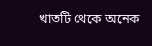খাতটি থেকে অনেক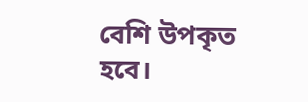বেশি উপকৃত হবে।